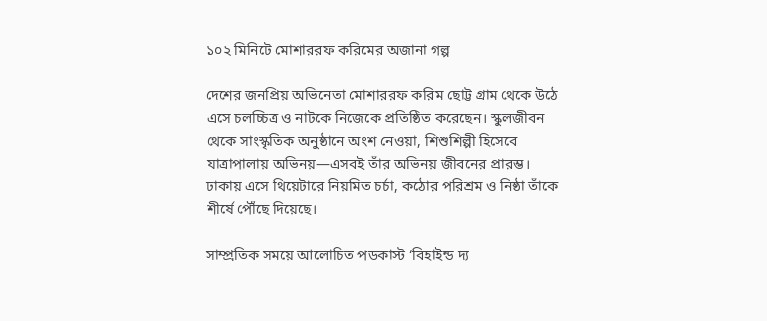১০২ মিনিটে মোশাররফ করিমের অজানা গল্প

দেশের জনপ্রিয় অভিনেতা মোশাররফ করিম ছোট্ট গ্রাম থেকে উঠে এসে চলচ্চিত্র ও নাটকে নিজেকে প্রতিষ্ঠিত করেছেন। স্কুলজীবন থেকে সাংস্কৃতিক অনুষ্ঠানে অংশ নেওয়া, শিশুশিল্পী হিসেবে যাত্রাপালায় অভিনয়—এসবই তাঁর অভিনয় জীবনের প্রারম্ভ। ঢাকায় এসে থিয়েটারে নিয়মিত চর্চা, কঠোর পরিশ্রম ও নিষ্ঠা তাঁকে শীর্ষে পৌঁছে দিয়েছে।

সাম্প্রতিক সময়ে আলোচিত পডকাস্ট ‘বিহাইন্ড দ্য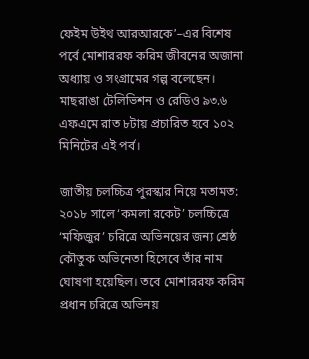ফেইম উইথ আরআরকে’–এর বিশেষ পর্বে মোশাররফ করিম জীবনের অজানা অধ্যায় ও সংগ্রামের গল্প বলেছেন। মাছরাঙা টেলিভিশন ও রেডিও ৯৩.৬ এফএমে রাত ৮টায় প্রচারিত হবে ১০২ মিনিটের এই পর্ব।

জাতীয় চলচ্চিত্র পুরস্কার নিয়ে মতামত:
২০১৮ সালে ‘কমলা রকেট’ চলচ্চিত্রে ‘মফিজুর’ চরিত্রে অভিনয়ের জন্য শ্রেষ্ঠ কৌতুক অভিনেতা হিসেবে তাঁর নাম ঘোষণা হয়েছিল। তবে মোশাররফ করিম প্রধান চরিত্রে অভিনয়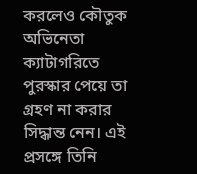করলেও কৌতুক অভিনেতা ক্যাটাগরিতে পুরস্কার পেয়ে তা গ্রহণ না করার সিদ্ধান্ত নেন। এই প্রসঙ্গে তিনি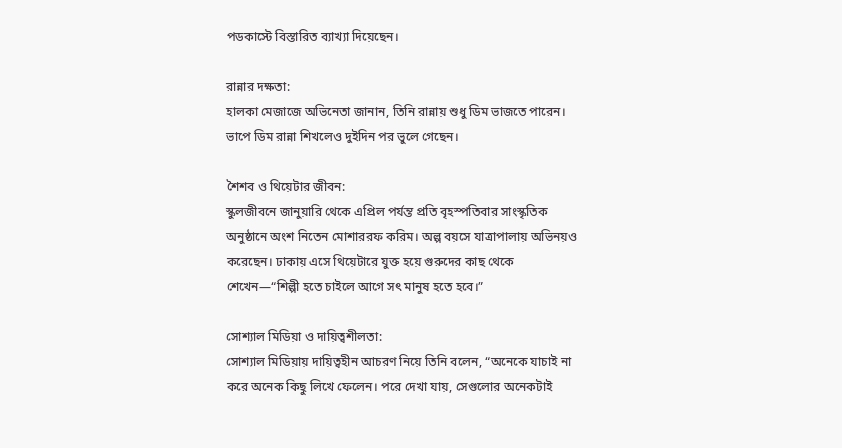পডকাস্টে বিস্তারিত ব্যাখ্যা দিয়েছেন।

রান্নার দক্ষতা:
হালকা মেজাজে অভিনেতা জানান, তিনি রান্নায় শুধু ডিম ভাজতে পারেন। ভাপে ডিম রান্না শিখলেও দুইদিন পর ভুলে গেছেন।

শৈশব ও থিয়েটার জীবন:
স্কুলজীবনে জানুয়ারি থেকে এপ্রিল পর্যন্ত প্রতি বৃহস্পতিবার সাংস্কৃতিক অনুষ্ঠানে অংশ নিতেন মোশাররফ করিম। অল্প বয়সে যাত্রাপালায় অভিনয়ও করেছেন। ঢাকায় এসে থিয়েটারে যুক্ত হয়ে গুরুদের কাছ থেকে শেখেন—“শিল্পী হতে চাইলে আগে সৎ মানুষ হতে হবে।”

সোশ্যাল মিডিয়া ও দায়িত্বশীলতা:
সোশ্যাল মিডিয়ায় দায়িত্বহীন আচরণ নিয়ে তিনি বলেন, “অনেকে যাচাই না করে অনেক কিছু লিখে ফেলেন। পরে দেখা যায়, সেগুলোর অনেকটাই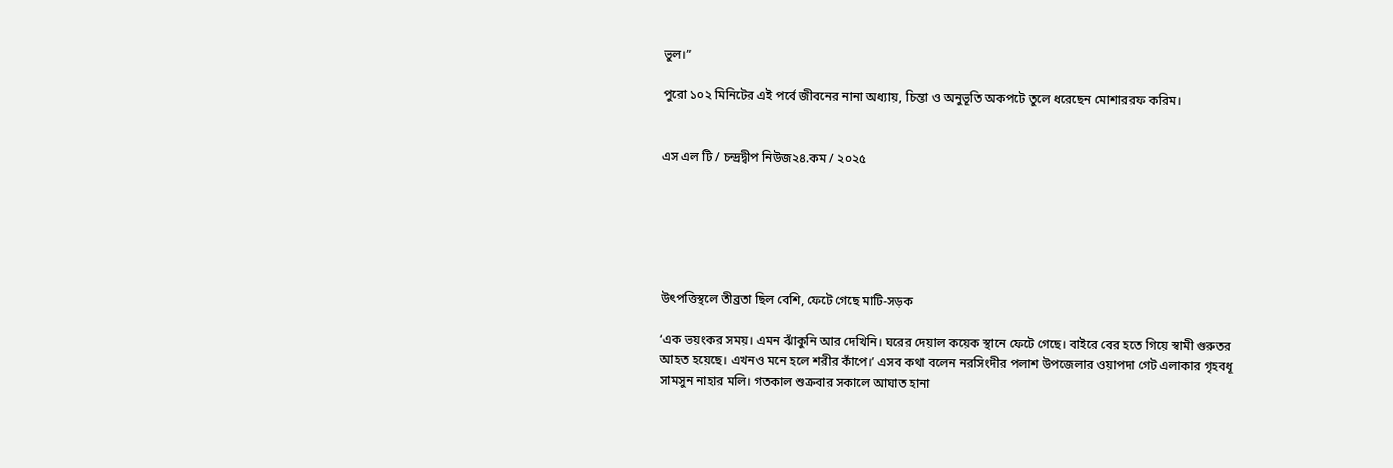ভুল।”

পুরো ১০২ মিনিটের এই পর্বে জীবনের নানা অধ্যায়, চিন্তা ও অনুভূতি অকপটে তুলে ধরেছেন মোশাররফ করিম।


এস এল টি / চন্দ্রদ্বীপ নিউজ২৪.কম / ২০২৫






উৎপত্তিস্থলে তীব্রতা ছিল বেশি, ফেটে গেছে মাটি-সড়ক

‘এক ভয়ংকর সময়। এমন ঝাঁকুনি আর দেখিনি। ঘরের দেয়াল কয়েক স্থানে ফেটে গেছে। বাইরে বের হতে গিয়ে স্বামী গুরুতর আহত হয়েছে। এখনও মনে হলে শরীর কাঁপে।’ এসব কথা বলেন নরসিংদীর পলাশ উপজেলার ওয়াপদা গেট এলাকার গৃহবধূ সামসুন নাহার মলি। গতকাল শুক্রবার সকালে আঘাত হানা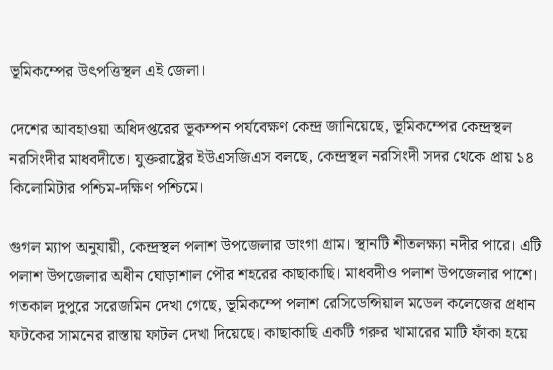ভূমিকম্পের উৎপত্তিস্থল এই জেলা।

দেশের আবহাওয়া অধিদপ্তরের ভূকম্পন পর্যবেক্ষণ কেন্দ্র জানিয়েছে, ভূমিকম্পের কেন্দ্রস্থল নরসিংদীর মাধবদীতে। যুক্তরাষ্ট্রের ইউএসজিএস বলছে, কেন্দ্রস্থল নরসিংদী সদর থেকে প্রায় ১৪ কিলোমিটার পশ্চিম-দক্ষিণ পশ্চিমে।

গুগল ম্যাপ অনুযায়ী, কেন্দ্রস্থল পলাশ উপজেলার ডাংগা গ্রাম। স্থানটি শীতলক্ষ্যা নদীর পারে। এটি পলাশ উপজেলার অধীন ঘোড়াশাল পৌর শহরের কাছাকাছি। মাধবদীও পলাশ উপজেলার পাশে।
গতকাল দুপুরে সরেজমিন দেখা গেছে, ভূমিকম্পে পলাশ রেসিডেন্সিয়াল মডেল কলেজের প্রধান ফটকের সামনের রাস্তায় ফাটল দেখা দিয়েছে। কাছাকাছি একটি গরুর খামারের মাটি ফাঁকা হয়ে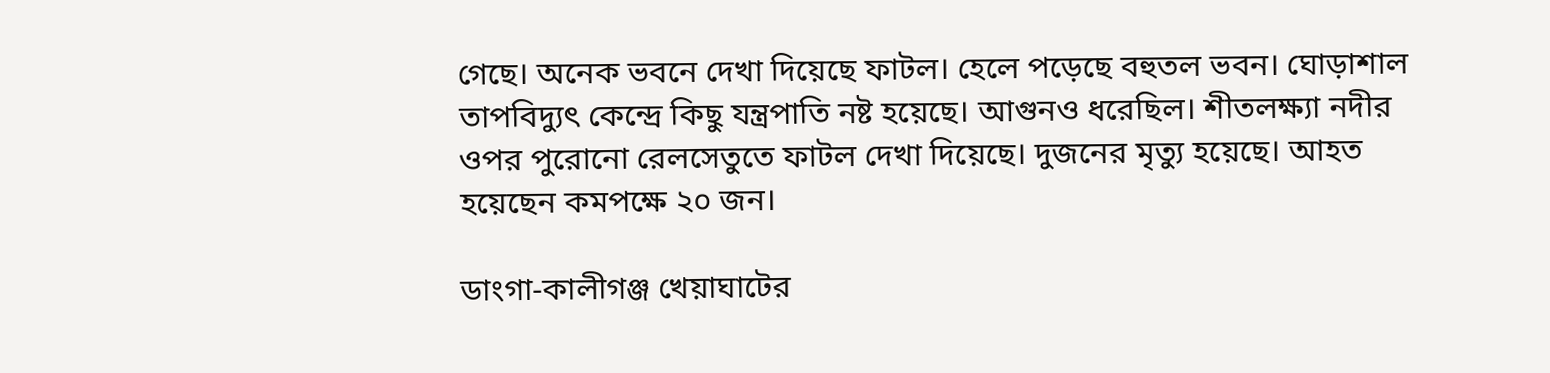গেছে। অনেক ভবনে দেখা দিয়েছে ফাটল। হেলে পড়েছে বহুতল ভবন। ঘোড়াশাল তাপবিদ্যুৎ কেন্দ্রে কিছু যন্ত্রপাতি নষ্ট হয়েছে। আগুনও ধরেছিল। শীতলক্ষ্যা নদীর ওপর পুরোনো রেলসেতুতে ফাটল দেখা দিয়েছে। দুজনের মৃত্যু হয়েছে। আহত হয়েছেন কমপক্ষে ২০ জন।

ডাংগা-কালীগঞ্জ খেয়াঘাটের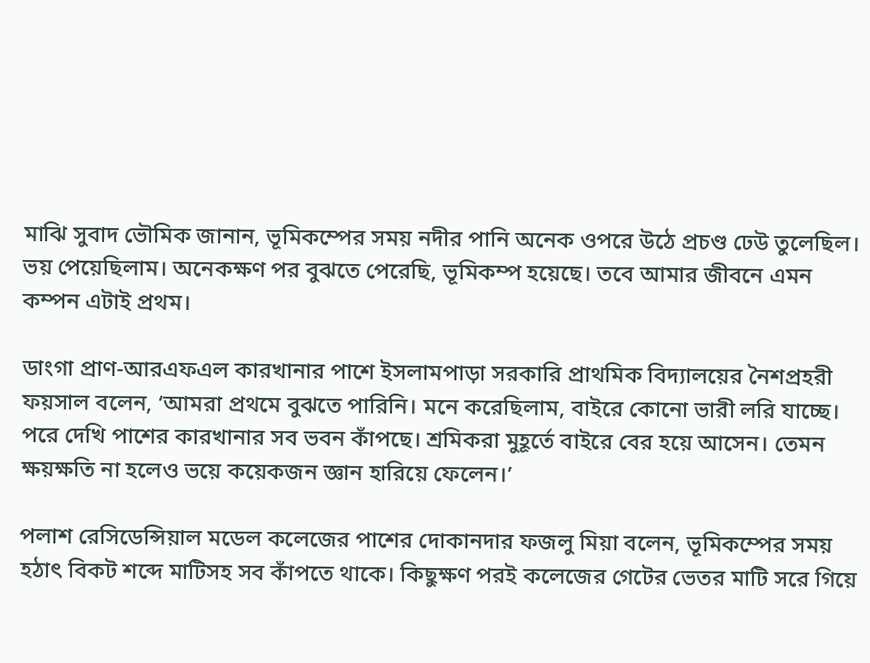মাঝি সুবাদ ভৌমিক জানান, ভূমিকম্পের সময় নদীর পানি অনেক ওপরে উঠে প্রচণ্ড ঢেউ তুলেছিল। ভয় পেয়েছিলাম। অনেকক্ষণ পর বুঝতে পেরেছি, ভূমিকম্প হয়েছে। তবে আমার জীবনে এমন কম্পন এটাই প্রথম।

ডাংগা প্রাণ-আরএফএল কারখানার পাশে ইসলামপাড়া সরকারি প্রাথমিক বিদ্যালয়ের নৈশপ্রহরী ফয়সাল বলেন, ‘আমরা প্রথমে বুঝতে পারিনি। মনে করেছিলাম, বাইরে কোনো ভারী লরি যাচ্ছে। পরে দেখি পাশের কারখানার সব ভবন কাঁপছে। শ্রমিকরা মুহূর্তে বাইরে বের হয়ে আসেন। তেমন ক্ষয়ক্ষতি না হলেও ভয়ে কয়েকজন জ্ঞান হারিয়ে ফেলেন।’

পলাশ রেসিডেন্সিয়াল মডেল কলেজের পাশের দোকানদার ফজলু মিয়া বলেন, ভূমিকম্পের সময় হঠাৎ বিকট শব্দে মাটিসহ সব কাঁপতে থাকে। কিছুক্ষণ পরই কলেজের গেটের ভেতর মাটি সরে গিয়ে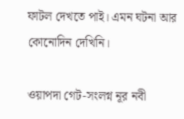ফাটল দেখতে পাই। এমন ঘটনা আর কোনোদিন দেখিনি।

ওয়াপদা গেট-সংলগ্ন নূর নবী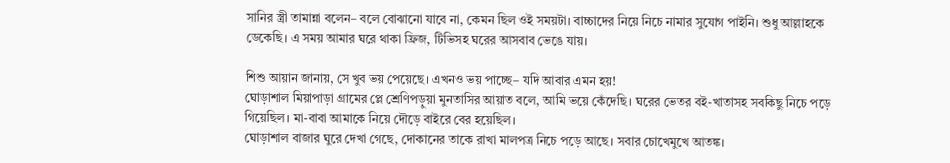সানির স্ত্রী তামান্না বলেন– বলে বোঝানো যাবে না, কেমন ছিল ওই সময়টা। বাচ্চাদের নিয়ে নিচে নামার সুযোগ পাইনি। শুধু আল্লাহকে ডেকেছি। এ সময় আমার ঘরে থাকা ফ্রিজ, টিভিসহ ঘরের আসবাব ভেঙে যায়।

শিশু আয়ান জানায়, সে খুব ভয় পেয়েছে। এখনও ভয় পাচ্ছে– যদি আবার এমন হয়!
ঘোড়াশাল মিয়াপাড়া গ্রামের প্লে শ্রেণিপড়ুয়া মুনতাসির আয়াত বলে, আমি ভয়ে কেঁদেছি। ঘরের ভেতর বই-খাতাসহ সবকিছু নিচে পড়ে গিয়েছিল। মা-বাবা আমাকে নিয়ে দৌড়ে বাইরে বের হয়েছিল।
ঘোড়াশাল বাজার ঘুরে দেখা গেছে, দোকানের তাকে রাখা মালপত্র নিচে পড়ে আছে। সবার চোখেমুখে আতঙ্ক।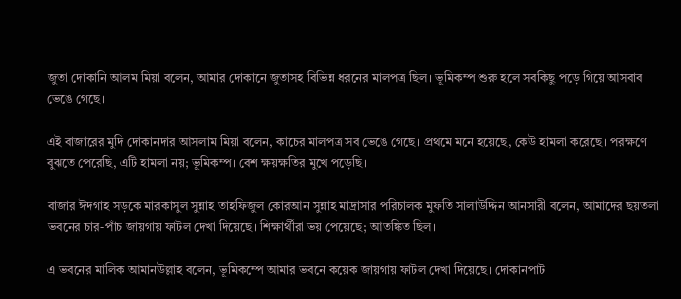জুতা দোকানি আলম মিয়া বলেন, আমার দোকানে জুতাসহ বিভিন্ন ধরনের মালপত্র ছিল। ভূমিকম্প শুরু হলে সবকিছু পড়ে গিয়ে আসবাব ভেঙে গেছে।

এই বাজারের মুদি দোকানদার আসলাম মিয়া বলেন, কাচের মালপত্র সব ভেঙে গেছে। প্রথমে মনে হয়েছে, কেউ হামলা করেছে। পরক্ষণে বুঝতে পেরেছি, এটি হামলা নয়; ভূমিকম্প। বেশ ক্ষয়ক্ষতির মুখে পড়েছি।

বাজার ঈদগাহ সড়কে মারকাসুল সুন্নাহ তাহফিজুল কোরআন সুন্নাহ মাদ্রাসার পরিচালক মুফতি সালাউদ্দিন আনসারী বলেন, আমাদের ছয়তলা ভবনের চার-পাঁচ জায়গায় ফাটল দেখা দিয়েছে। শিক্ষার্থীরা ভয় পেয়েছে; আতঙ্কিত ছিল।

এ ভবনের মালিক আমানউল্লাহ বলেন, ভূমিকম্পে আমার ভবনে কয়েক জায়গায় ফাটল দেখা দিয়েছে। দোকানপাট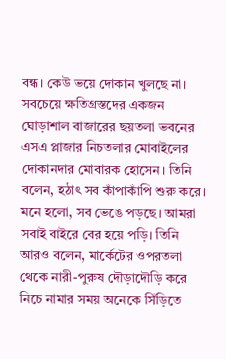বন্ধ। কেউ ভয়ে দোকান খুলছে না।
সবচেয়ে ক্ষতিগ্রস্তদের একজন ঘোড়াশাল বাজারের ছয়তলা ভবনের এসএ প্লাজার নিচতলার মোবাইলের দোকানদার মোবারক হোসেন। তিনি বলেন, হঠাৎ সব কাঁপাকাঁপি শুরু করে। মনে হলো, সব ভেঙে পড়ছে। আমরা সবাই বাইরে বের হয়ে পড়ি। তিনি আরও বলেন, মার্কেটের ওপরতলা থেকে নারী-পুরুষ দৌড়াদৌড়ি করে নিচে নামার সময় অনেকে সিঁড়িতে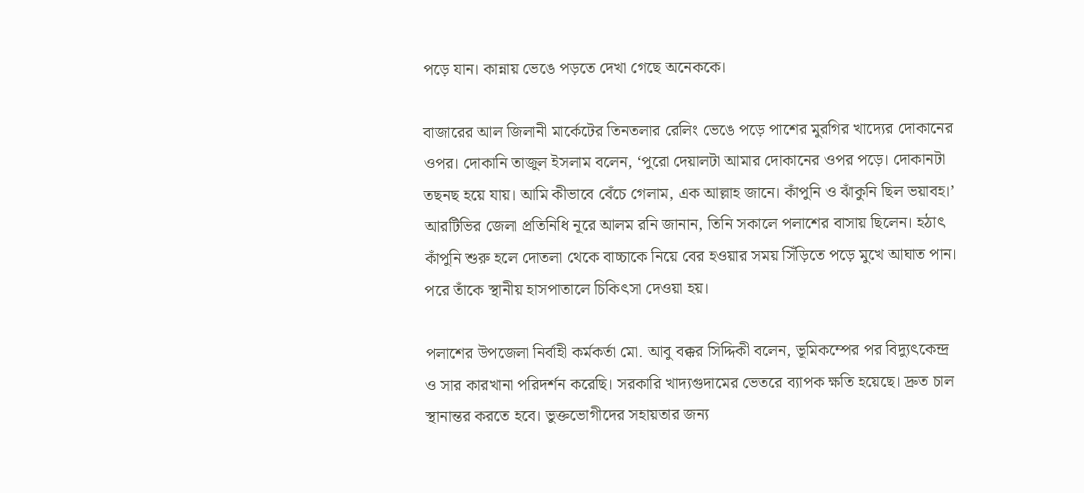পড়ে যান। কান্নায় ভেঙে পড়তে দেখা গেছে অনেককে।

বাজারের আল জিলানী মার্কেটের তিনতলার রেলিং ভেঙে পড়ে পাশের মুরগির খাদ্যের দোকানের ওপর। দোকানি তাজুল ইসলাম বলেন, ‘পুরো দেয়ালটা আমার দোকানের ওপর পড়ে। দোকানটা তছনছ হয়ে যায়। আমি কীভাবে বেঁচে গেলাম, এক আল্লাহ জানে। কাঁপুনি ও ঝাঁকুনি ছিল ভয়াবহ।’
আরটিভির জেলা প্রতিনিধি নূরে আলম রনি জানান, তিনি সকালে পলাশের বাসায় ছিলেন। হঠাৎ কাঁপুনি শুরু হলে দোতলা থেকে বাচ্চাকে নিয়ে বের হওয়ার সময় সিঁড়িতে পড়ে মুখে আঘাত পান। পরে তাঁকে স্থানীয় হাসপাতালে চিকিৎসা দেওয়া হয়।

পলাশের উপজেলা নির্বাহী কর্মকর্তা মো. আবু বক্কর সিদ্দিকী বলেন, ভূমিকম্পের পর বিদ্যুৎকেন্দ্র ও সার কারখানা পরিদর্শন করেছি। সরকারি খাদ্যগুদামের ভেতরে ব্যাপক ক্ষতি হয়েছে। দ্রুত চাল স্থানান্তর করতে হবে। ভুক্তভোগীদের সহায়তার জন্য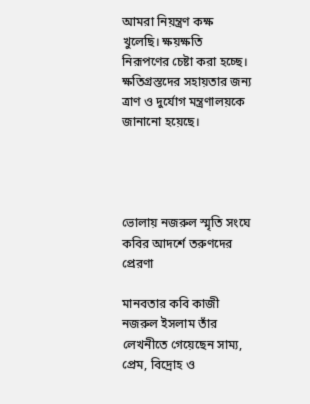আমরা নিয়ন্ত্রণ কক্ষ খুলেছি। ক্ষয়ক্ষতি নিরূপণের চেষ্টা করা হচ্ছে। ক্ষতিগ্রস্তদের সহায়তার জন্য ত্রাণ ও দুর্যোগ মন্ত্রণালয়কে জানানো হয়েছে।




ভোলায় নজরুল স্মৃতি সংঘে কবির আদর্শে তরুণদের প্রেরণা

মানবতার কবি কাজী নজরুল ইসলাম তাঁর লেখনীতে গেয়েছেন সাম্য, প্রেম, বিদ্রোহ ও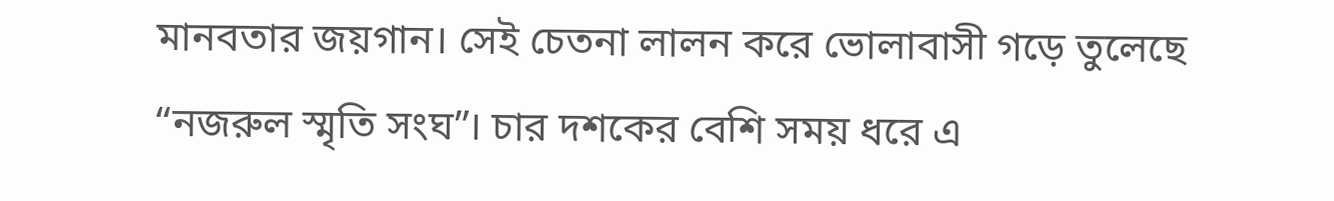মানবতার জয়গান। সেই চেতনা লালন করে ভোলাবাসী গড়ে তুলেছে “নজরুল স্মৃতি সংঘ”। চার দশকের বেশি সময় ধরে এ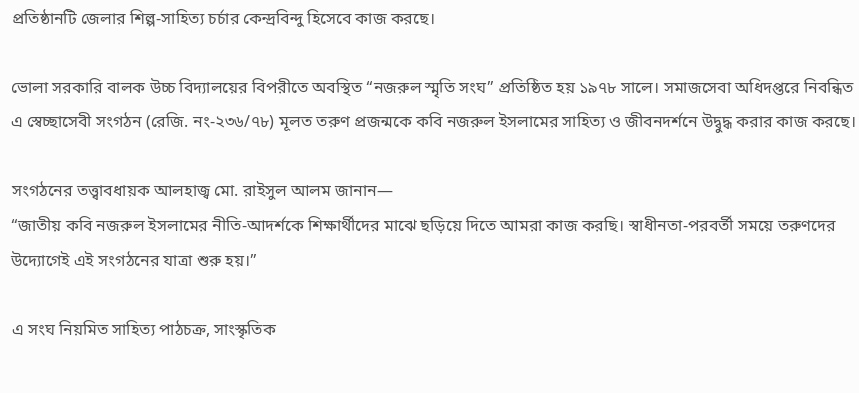প্রতিষ্ঠানটি জেলার শিল্প-সাহিত্য চর্চার কেন্দ্রবিন্দু হিসেবে কাজ করছে।

ভোলা সরকারি বালক উচ্চ বিদ্যালয়ের বিপরীতে অবস্থিত “নজরুল স্মৃতি সংঘ” প্রতিষ্ঠিত হয় ১৯৭৮ সালে। সমাজসেবা অধিদপ্তরে নিবন্ধিত এ স্বেচ্ছাসেবী সংগঠন (রেজি. নং-২৩৬/৭৮) মূলত তরুণ প্রজন্মকে কবি নজরুল ইসলামের সাহিত্য ও জীবনদর্শনে উদ্বুদ্ধ করার কাজ করছে।

সংগঠনের তত্ত্বাবধায়ক আলহাজ্ব মো. রাইসুল আলম জানান—
“জাতীয় কবি নজরুল ইসলামের নীতি-আদর্শকে শিক্ষার্থীদের মাঝে ছড়িয়ে দিতে আমরা কাজ করছি। স্বাধীনতা-পরবর্তী সময়ে তরুণদের উদ্যোগেই এই সংগঠনের যাত্রা শুরু হয়।”

এ সংঘ নিয়মিত সাহিত্য পাঠচক্র, সাংস্কৃতিক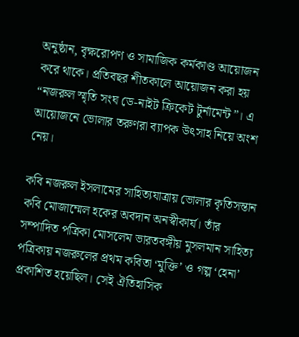অনুষ্ঠান, বৃক্ষরোপণ ও সামাজিক কর্মকাণ্ড আয়োজন করে থাকে। প্রতিবছর শীতকালে আয়োজন করা হয় “নজরুল স্মৃতি সংঘ ডে-নাইট ক্রিকেট টুর্নামেন্ট”। এ আয়োজনে ভোলার তরুণরা ব্যাপক উৎসাহ নিয়ে অংশ নেয়।

কবি নজরুল ইসলামের সাহিত্যযাত্রায় ভোলার কৃতিসন্তান কবি মোজাম্মেল হকের অবদান অনস্বীকার্য। তাঁর সম্পাদিত পত্রিকা মোসলেম ভারতবঙ্গীয় মুসলমান সাহিত্য পত্রিকায় নজরুলের প্রথম কবিতা ‘মুক্তি’ ও গল্প ‘হেনা’ প্রকাশিত হয়েছিল। সেই ঐতিহাসিক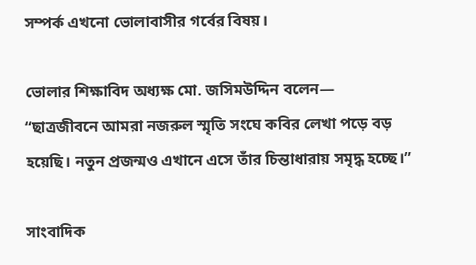সম্পর্ক এখনো ভোলাবাসীর গর্বের বিষয়।

ভোলার শিক্ষাবিদ অধ্যক্ষ মো. জসিমউদ্দিন বলেন—
“ছাত্রজীবনে আমরা নজরুল স্মৃতি সংঘে কবির লেখা পড়ে বড় হয়েছি। নতুন প্রজন্মও এখানে এসে তাঁর চিন্তাধারায় সমৃদ্ধ হচ্ছে।”

সাংবাদিক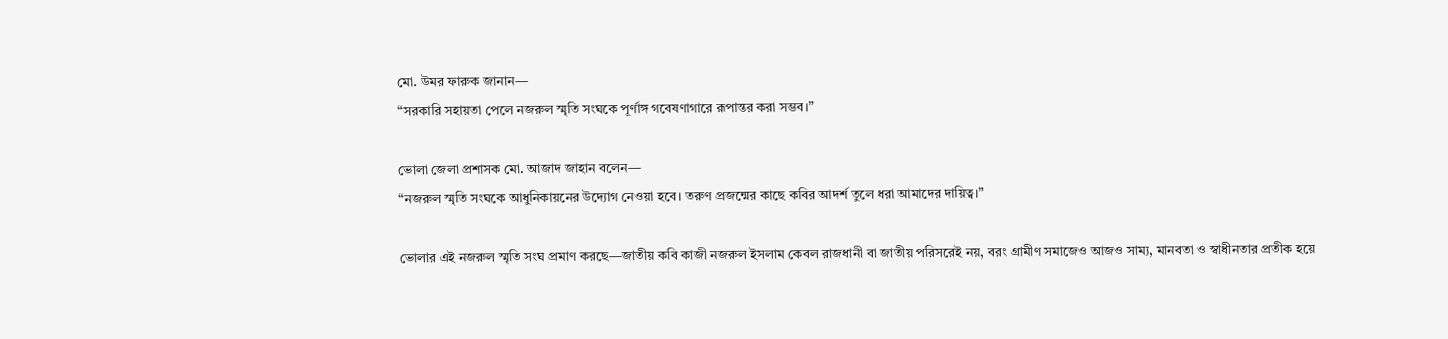মো. উমর ফারুক জানান—
“সরকারি সহায়তা পেলে নজরুল স্মৃতি সংঘকে পূর্ণাঙ্গ গবেষণাগারে রূপান্তর করা সম্ভব।”

ভোলা জেলা প্রশাসক মো. আজাদ জাহান বলেন—
“নজরুল স্মৃতি সংঘকে আধুনিকায়নের উদ্যোগ নেওয়া হবে। তরুণ প্রজন্মের কাছে কবির আদর্শ তুলে ধরা আমাদের দায়িত্ব।”

ভোলার এই নজরুল স্মৃতি সংঘ প্রমাণ করছে—জাতীয় কবি কাজী নজরুল ইসলাম কেবল রাজধানী বা জাতীয় পরিসরেই নয়, বরং গ্রামীণ সমাজেও আজও সাম্য, মানবতা ও স্বাধীনতার প্রতীক হয়ে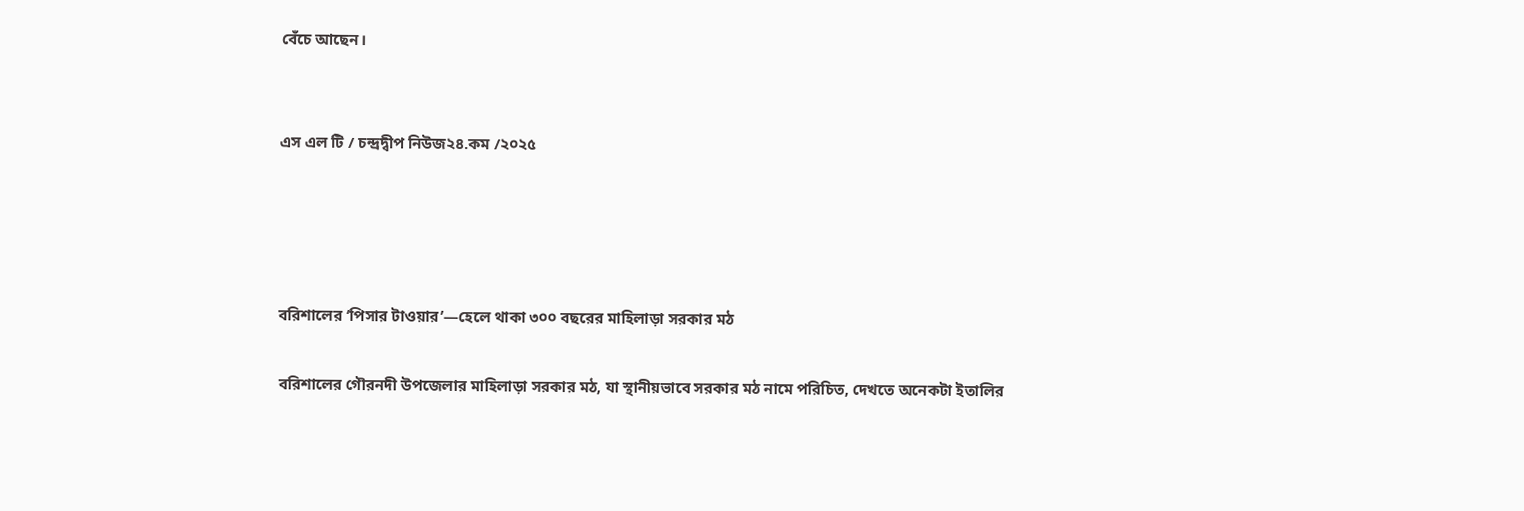বেঁচে আছেন।


এস এল টি / চন্দ্রদ্বীপ নিউজ২৪.কম /২০২৫




বরিশালের ‘পিসার টাওয়ার’—হেলে থাকা ৩০০ বছরের মাহিলাড়া সরকার মঠ

বরিশালের গৌরনদী উপজেলার মাহিলাড়া সরকার মঠ, যা স্থানীয়ভাবে সরকার মঠ নামে পরিচিত, দেখতে অনেকটা ইতালির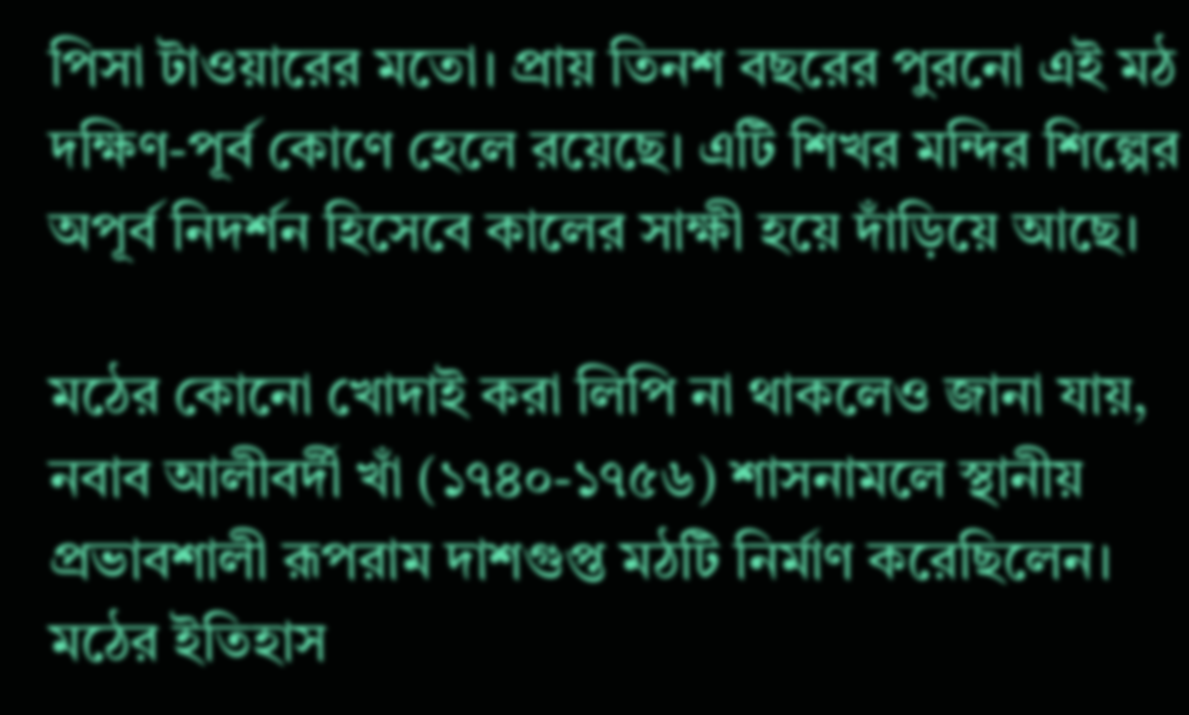পিসা টাওয়ারের মতো। প্রায় তিনশ বছরের পুরনো এই মঠ দক্ষিণ-পূর্ব কোণে হেলে রয়েছে। এটি শিখর মন্দির শিল্পের অপূর্ব নিদর্শন হিসেবে কালের সাক্ষী হয়ে দাঁড়িয়ে আছে।

মঠের কোনো খোদাই করা লিপি না থাকলেও জানা যায়, নবাব আলীবর্দী খাঁ (১৭৪০-১৭৫৬) শাসনামলে স্থানীয় প্রভাবশালী রূপরাম দাশগুপ্ত মঠটি নির্মাণ করেছিলেন। মঠের ইতিহাস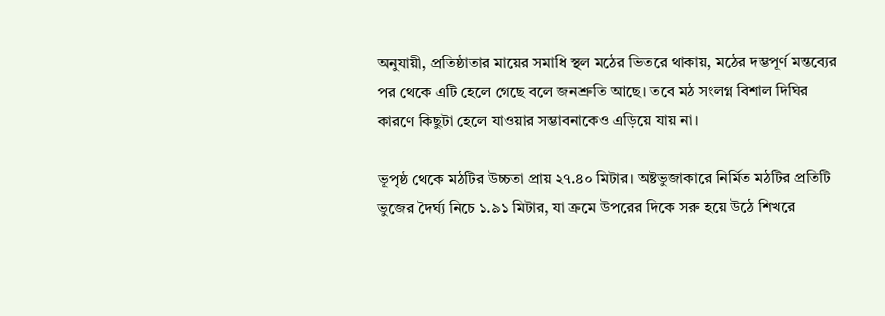অনুযায়ী, প্রতিষ্ঠাতার মায়ের সমাধি স্থল মঠের ভিতরে থাকায়, মঠের দম্ভপূর্ণ মন্তব্যের পর থেকে এটি হেলে গেছে বলে জনশ্রুতি আছে। তবে মঠ সংলগ্ন বিশাল দিঘির কারণে কিছুটা হেলে যাওয়ার সম্ভাবনাকেও এড়িয়ে যায় না।

ভূপৃষ্ঠ থেকে মঠটির উচ্চতা প্রায় ২৭.৪০ মিটার। অষ্টভুজাকারে নির্মিত মঠটির প্রতিটি ভুজের দৈর্ঘ্য নিচে ১.৯১ মিটার, যা ক্রমে উপরের দিকে সরু হয়ে উঠে শিখরে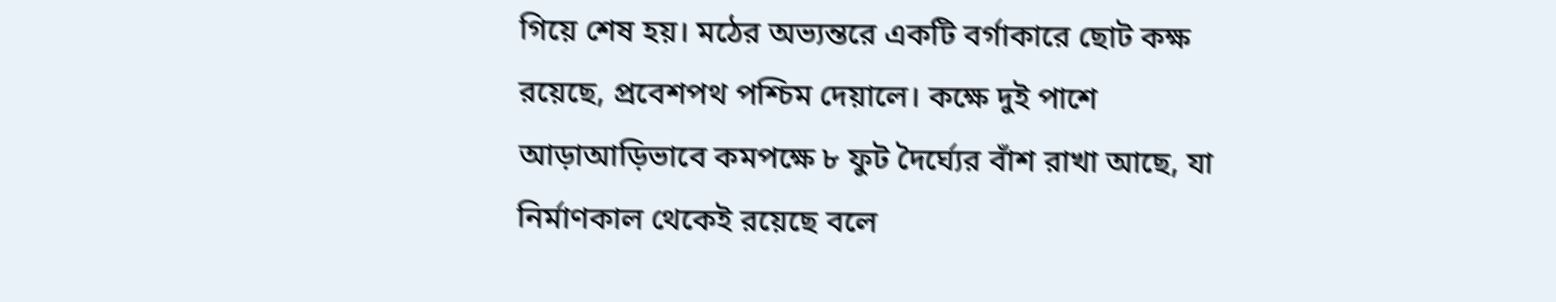গিয়ে শেষ হয়। মঠের অভ্যন্তরে একটি বর্গাকারে ছোট কক্ষ রয়েছে, প্রবেশপথ পশ্চিম দেয়ালে। কক্ষে দুই পাশে আড়াআড়িভাবে কমপক্ষে ৮ ফুট দৈর্ঘ্যের বাঁশ রাখা আছে, যা নির্মাণকাল থেকেই রয়েছে বলে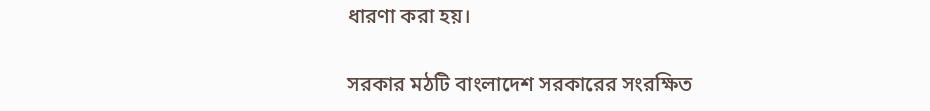ধারণা করা হয়।

সরকার মঠটি বাংলাদেশ সরকারের সংরক্ষিত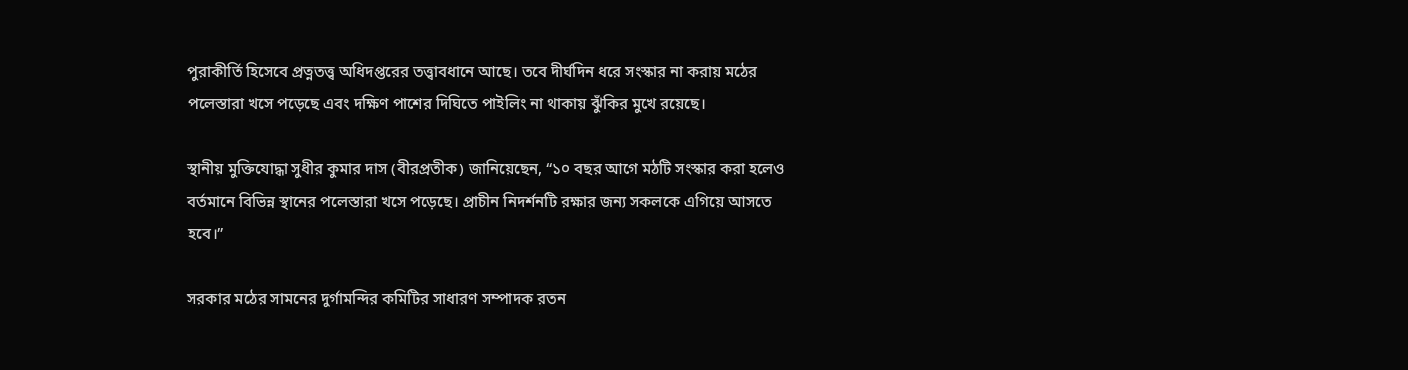পুরাকীর্তি হিসেবে প্রত্নতত্ত্ব অধিদপ্তরের তত্ত্বাবধানে আছে। তবে দীর্ঘদিন ধরে সংস্কার না করায় মঠের পলেস্তারা খসে পড়েছে এবং দক্ষিণ পাশের দিঘিতে পাইলিং না থাকায় ঝুঁকির মুখে রয়েছে।

স্থানীয় মুক্তিযোদ্ধা সুধীর কুমার দাস (বীরপ্রতীক) জানিয়েছেন, “১০ বছর আগে মঠটি সংস্কার করা হলেও বর্তমানে বিভিন্ন স্থানের পলেস্তারা খসে পড়েছে। প্রাচীন নিদর্শনটি রক্ষার জন্য সকলকে এগিয়ে আসতে হবে।”

সরকার মঠের সামনের দুর্গামন্দির কমিটির সাধারণ সম্পাদক রতন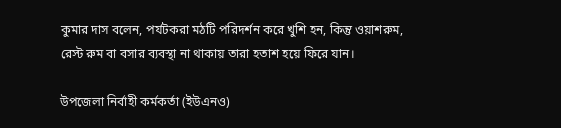কুমার দাস বলেন, পর্যটকরা মঠটি পরিদর্শন করে খুশি হন, কিন্তু ওয়াশরুম, রেস্ট রুম বা বসার ব্যবস্থা না থাকায় তারা হতাশ হয়ে ফিরে যান।

উপজেলা নির্বাহী কর্মকর্তা (ইউএনও)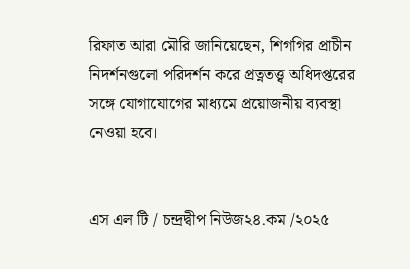রিফাত আরা মৌরি জানিয়েছেন, শিগগির প্রাচীন নিদর্শনগুলো পরিদর্শন করে প্রত্নতত্ত্ব অধিদপ্তরের সঙ্গে যোগাযোগের মাধ্যমে প্রয়োজনীয় ব্যবস্থা নেওয়া হবে।


এস এল টি / চন্দ্রদ্বীপ নিউজ২৪.কম /২০২৫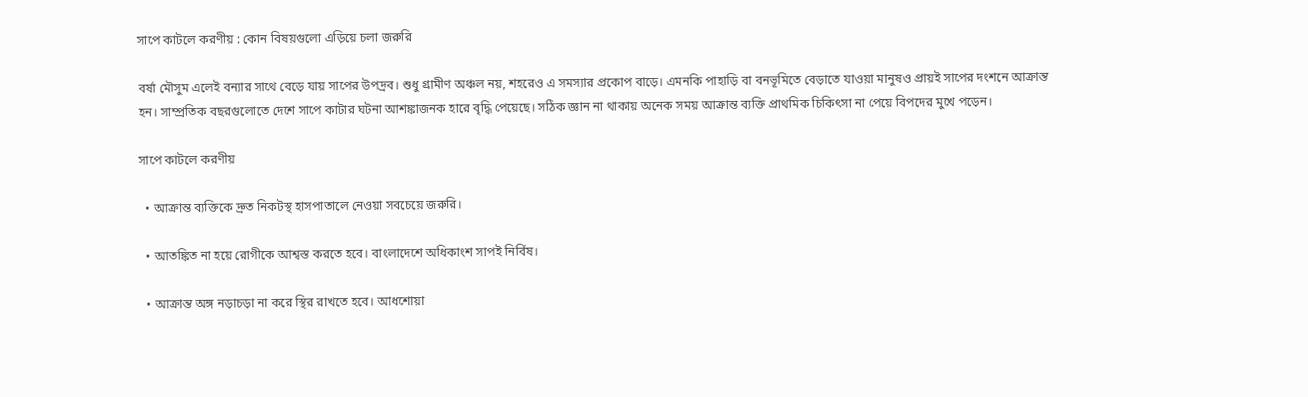সাপে কাটলে করণীয় : কোন বিষয়গুলো এড়িয়ে চলা জরুরি

বর্ষা মৌসুম এলেই বন্যার সাথে বেড়ে যায় সাপের উপদ্রব। শুধু গ্রামীণ অঞ্চল নয়, শহরেও এ সমস্যার প্রকোপ বাড়ে। এমনকি পাহাড়ি বা বনভূমিতে বেড়াতে যাওয়া মানুষও প্রায়ই সাপের দংশনে আক্রান্ত হন। সাম্প্রতিক বছরগুলোতে দেশে সাপে কাটার ঘটনা আশঙ্কাজনক হারে বৃদ্ধি পেয়েছে। সঠিক জ্ঞান না থাকায় অনেক সময় আক্রান্ত ব্যক্তি প্রাথমিক চিকিৎসা না পেয়ে বিপদের মুখে পড়েন।

সাপে কাটলে করণীয়

  • আক্রান্ত ব্যক্তিকে দ্রুত নিকটস্থ হাসপাতালে নেওয়া সবচেয়ে জরুরি।

  • আতঙ্কিত না হয়ে রোগীকে আশ্বস্ত করতে হবে। বাংলাদেশে অধিকাংশ সাপই নির্বিষ।

  • আক্রান্ত অঙ্গ নড়াচড়া না করে স্থির রাখতে হবে। আধশোয়া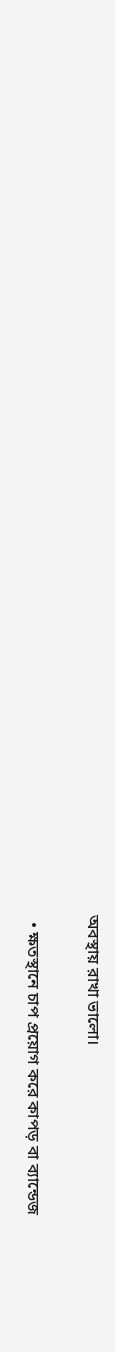অবস্থায় রাখা ভালো।

  • ক্ষতস্থানে চাপ প্রয়োগ করে কাপড় বা ব্যান্ডেজ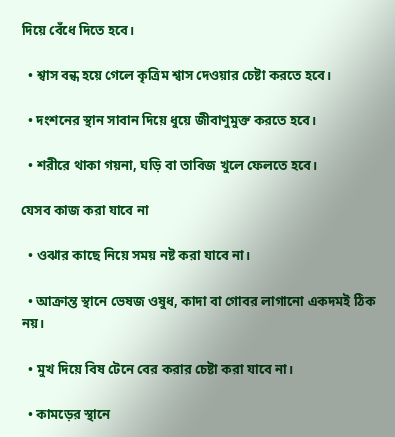দিয়ে বেঁধে দিতে হবে।

  • শ্বাস বন্ধ হয়ে গেলে কৃত্রিম শ্বাস দেওয়ার চেষ্টা করতে হবে।

  • দংশনের স্থান সাবান দিয়ে ধুয়ে জীবাণুমুক্ত করতে হবে।

  • শরীরে থাকা গয়না, ঘড়ি বা তাবিজ খুলে ফেলতে হবে।

যেসব কাজ করা যাবে না

  • ওঝার কাছে নিয়ে সময় নষ্ট করা যাবে না।

  • আক্রান্ত স্থানে ভেষজ ওষুধ, কাদা বা গোবর লাগানো একদমই ঠিক নয়।

  • মুখ দিয়ে বিষ টেনে বের করার চেষ্টা করা যাবে না।

  • কামড়ের স্থানে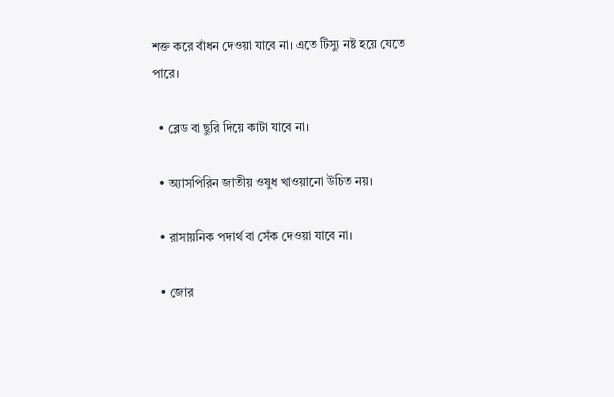শক্ত করে বাঁধন দেওয়া যাবে না। এতে টিস্যু নষ্ট হয়ে যেতে পারে।

  • ব্লেড বা ছুরি দিয়ে কাটা যাবে না।

  • অ্যাসপিরিন জাতীয় ওষুধ খাওয়ানো উচিত নয়।

  • রাসায়নিক পদার্থ বা সেঁক দেওয়া যাবে না।

  • জোর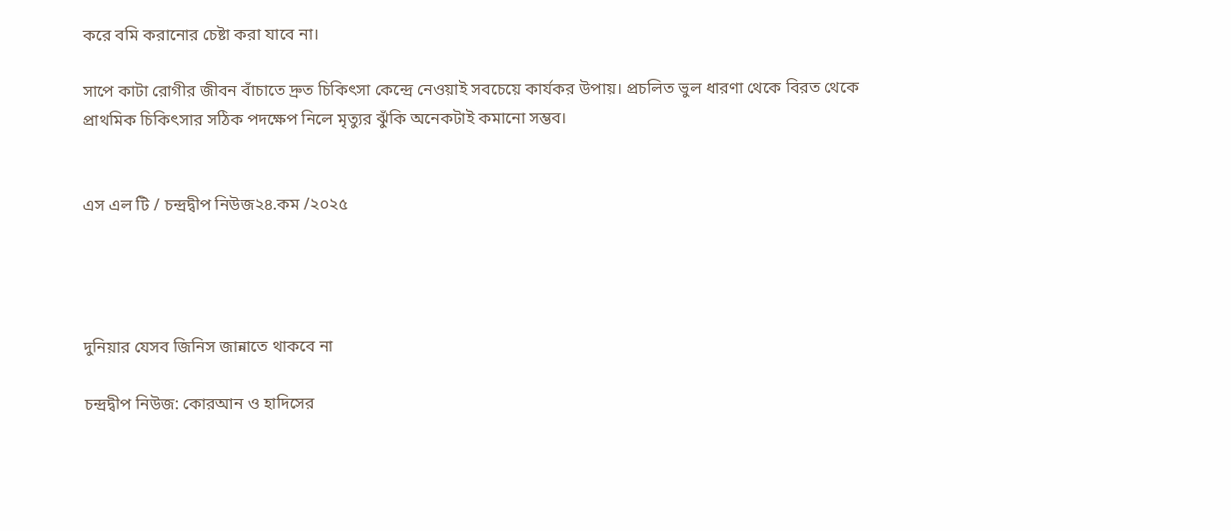করে বমি করানোর চেষ্টা করা যাবে না।

সাপে কাটা রোগীর জীবন বাঁচাতে দ্রুত চিকিৎসা কেন্দ্রে নেওয়াই সবচেয়ে কার্যকর উপায়। প্রচলিত ভুল ধারণা থেকে বিরত থেকে প্রাথমিক চিকিৎসার সঠিক পদক্ষেপ নিলে মৃত্যুর ঝুঁকি অনেকটাই কমানো সম্ভব।


এস এল টি / চন্দ্রদ্বীপ নিউজ২৪.কম /২০২৫




দুনিয়ার যেসব জিনিস জান্নাতে থাকবে না

চন্দ্রদ্বীপ নিউজ: কোরআন ও হাদিসের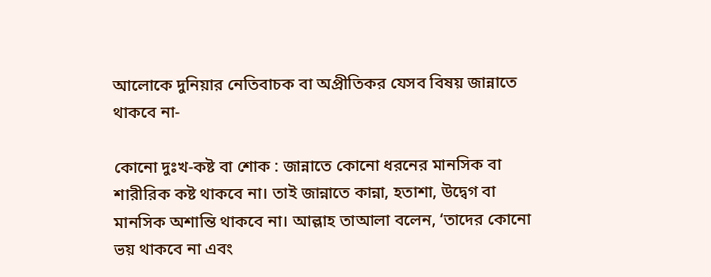আলোকে দুনিয়ার নেতিবাচক বা অপ্রীতিকর যেসব বিষয় জান্নাতে থাকবে না-

কোনো দুঃখ-কষ্ট বা শোক : জান্নাতে কোনো ধরনের মানসিক বা শারীরিক কষ্ট থাকবে না। তাই জান্নাতে কান্না, হতাশা, উদ্বেগ বা মানসিক অশান্তি থাকবে না। আল্লাহ তাআলা বলেন, ‘তাদের কোনো ভয় থাকবে না এবং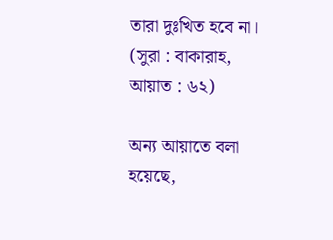তারা দুঃখিত হবে না। (সুরা : বাকারাহ, আয়াত : ৬২)

অন্য আয়াতে বলা হয়েছে,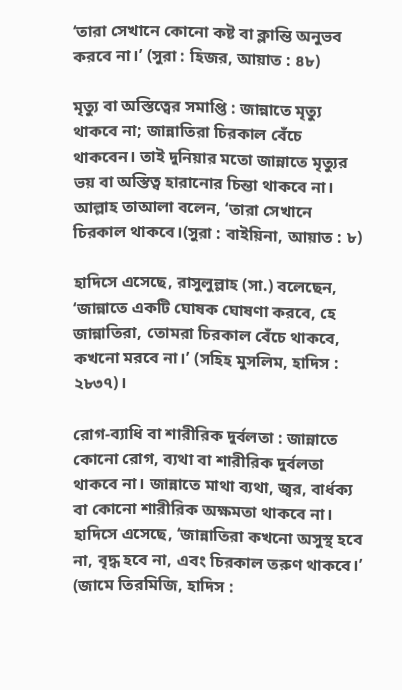‘তারা সেখানে কোনো কষ্ট বা ক্লান্তি অনুভব করবে না।’ (সুরা : হিজর, আয়াত : ৪৮)

মৃত্যু বা অস্তিত্বের সমাপ্তি : জান্নাতে মৃত্যু থাকবে না; জান্নাতিরা চিরকাল বেঁচে থাকবেন। তাই দুনিয়ার মতো জান্নাতে মৃত্যুর ভয় বা অস্তিত্ব হারানোর চিন্তা থাকবে না। আল্লাহ তাআলা বলেন, ‘তারা সেখানে চিরকাল থাকবে।(সুরা : বাইয়িনা, আয়াত : ৮)

হাদিসে এসেছে, রাসুলুল্লাহ (সা.) বলেছেন, ‘জান্নাতে একটি ঘোষক ঘোষণা করবে, হে জান্নাতিরা, তোমরা চিরকাল বেঁচে থাকবে, কখনো মরবে না।’ (সহিহ মুসলিম, হাদিস : ২৮৩৭)।

রোগ-ব্যাধি বা শারীরিক দুর্বলতা : জান্নাতে কোনো রোগ, ব্যথা বা শারীরিক দুর্বলতা থাকবে না। জান্নাতে মাথা ব্যথা, জ্বর, বার্ধক্য বা কোনো শারীরিক অক্ষমতা থাকবে না। হাদিসে এসেছে, ‘জান্নাতিরা কখনো অসুস্থ হবে না, বৃদ্ধ হবে না, এবং চিরকাল তরুণ থাকবে।’ (জামে তিরমিজি, হাদিস :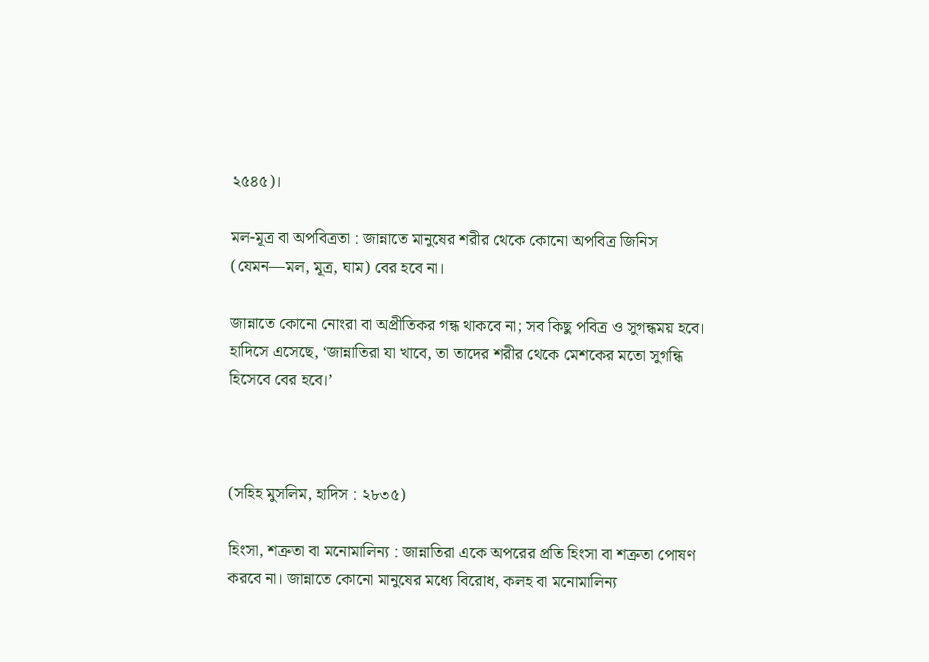২৫৪৫)।

মল-মূত্র বা অপবিত্রতা : জান্নাতে মানুষের শরীর থেকে কোনো অপবিত্র জিনিস (যেমন—মল, মূত্র, ঘাম) বের হবে না।

জান্নাতে কোনো নোংরা বা অপ্রীতিকর গন্ধ থাকবে না; সব কিছু পবিত্র ও সুগন্ধময় হবে। হাদিসে এসেছে, ‘জান্নাতিরা যা খাবে, তা তাদের শরীর থেকে মেশকের মতো সুগন্ধি হিসেবে বের হবে।’



(সহিহ মুসলিম, হাদিস : ২৮৩৫)

হিংসা, শত্রুতা বা মনোমালিন্য : জান্নাতিরা একে অপরের প্রতি হিংসা বা শত্রুতা পোষণ করবে না। জান্নাতে কোনো মানুষের মধ্যে বিরোধ, কলহ বা মনোমালিন্য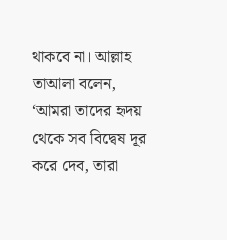থাকবে না। আল্লাহ তাআলা বলেন, ‘আমরা তাদের হৃদয় থেকে সব বিদ্বেষ দূর করে দেব, তারা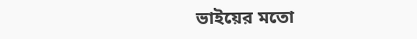ভাইয়ের মতো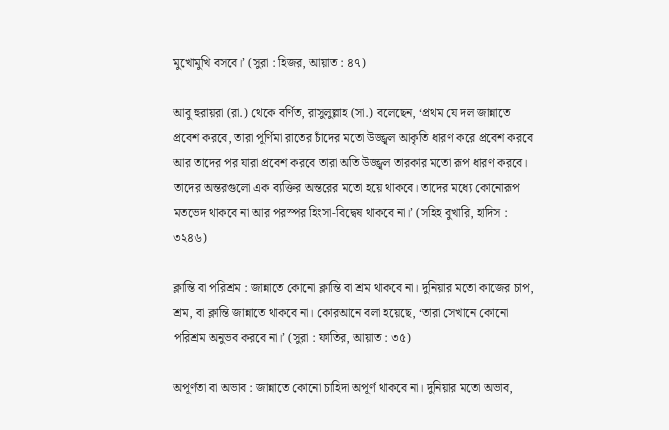মুখোমুখি বসবে।’ (সুরা : হিজর, আয়াত : ৪৭)

আবু হুরায়রা (রা.) থেকে বর্ণিত, রাসুলুল্লাহ (সা.) বলেছেন, ‘প্রথম যে দল জান্নাতে প্রবেশ করবে, তারা পূর্ণিমা রাতের চাঁদের মতো উজ্জ্বল আকৃতি ধারণ করে প্রবেশ করবে আর তাদের পর যারা প্রবেশ করবে তারা অতি উজ্জ্বল তারকার মতো রূপ ধারণ করবে। তাদের অন্তরগুলো এক ব্যক্তির অন্তরের মতো হয়ে থাকবে। তাদের মধ্যে কোনোরূপ মতভেদ থাকবে না আর পরস্পর হিংসা-বিদ্বেষ থাকবে না।’ (সহিহ বুখারি, হাদিস : ৩২৪৬)

ক্লান্তি বা পরিশ্রম : জান্নাতে কোনো ক্লান্তি বা শ্রম থাকবে না। দুনিয়ার মতো কাজের চাপ, শ্রম, বা ক্লান্তি জান্নাতে থাকবে না। কোরআনে বলা হয়েছে, ‘তারা সেখানে কোনো পরিশ্রম অনুভব করবে না।’ (সুরা : ফাতির, আয়াত : ৩৫)

অপূর্ণতা বা অভাব : জান্নাতে কোনো চাহিদা অপূর্ণ থাকবে না। দুনিয়ার মতো অভাব,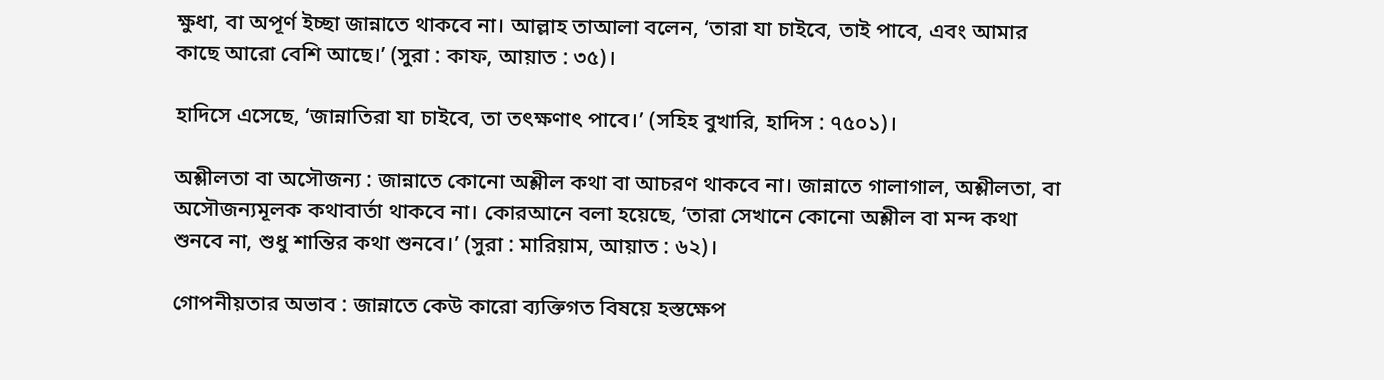ক্ষুধা, বা অপূর্ণ ইচ্ছা জান্নাতে থাকবে না। আল্লাহ তাআলা বলেন, ‘তারা যা চাইবে, তাই পাবে, এবং আমার কাছে আরো বেশি আছে।’ (সুরা : কাফ, আয়াত : ৩৫)।

হাদিসে এসেছে, ‘জান্নাতিরা যা চাইবে, তা তৎক্ষণাৎ পাবে।’ (সহিহ বুখারি, হাদিস : ৭৫০১)।

অশ্লীলতা বা অসৌজন্য : জান্নাতে কোনো অশ্লীল কথা বা আচরণ থাকবে না। জান্নাতে গালাগাল, অশ্লীলতা, বা অসৌজন্যমূলক কথাবার্তা থাকবে না। কোরআনে বলা হয়েছে, ‘তারা সেখানে কোনো অশ্লীল বা মন্দ কথা শুনবে না, শুধু শান্তির কথা শুনবে।’ (সুরা : মারিয়াম, আয়াত : ৬২)।

গোপনীয়তার অভাব : জান্নাতে কেউ কারো ব্যক্তিগত বিষয়ে হস্তক্ষেপ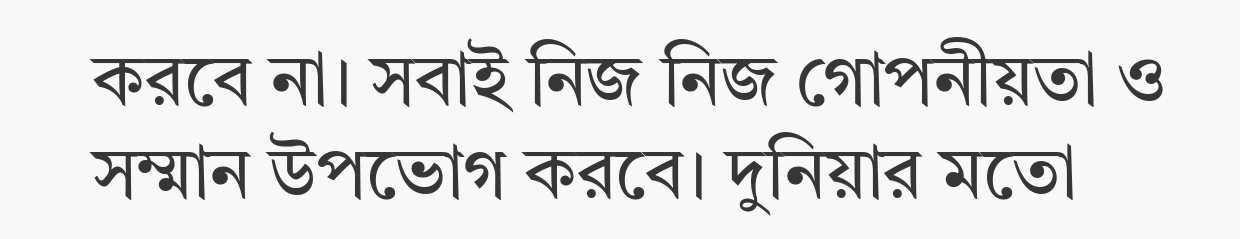করবে না। সবাই নিজ নিজ গোপনীয়তা ও সম্মান উপভোগ করবে। দুনিয়ার মতো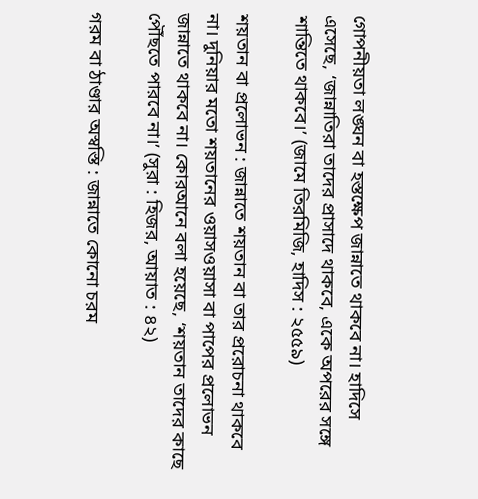গোপনীয়তা লঙ্ঘন বা হস্তক্ষেপ জান্নাতে থাকবে না। হাদিসে এসেছে, ‘জান্নাতিরা তাদের প্রাসাদে থাকবে, একে অপরের সঙ্গে শান্তিতে থাকবে।’ (জামে তিরমিজি, হাদিস : ২৫৫৯)

শয়তান বা প্রলোভন : জান্নাতে শয়তান বা তার প্ররোচনা থাকবে না। দুনিয়ার মতো শয়তানের ওয়াসওয়াসা বা পাপের প্রলোভন জান্নাতে থাকবে না। কোরআনে বলা হয়েছে, ‘শয়তান তাদের কাছে পৌঁছতে পারবে না।’ (সুরা : হিজর, আয়াত : ৪২)

গরম বা ঠাণ্ডার অস্বস্তি : জান্নাতে কোনো চরম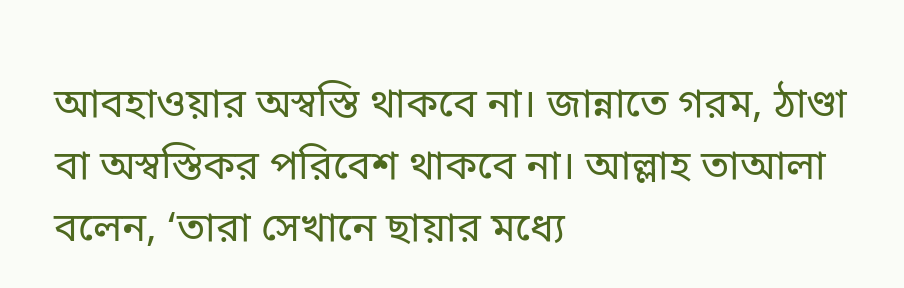আবহাওয়ার অস্বস্তি থাকবে না। জান্নাতে গরম, ঠাণ্ডা বা অস্বস্তিকর পরিবেশ থাকবে না। আল্লাহ তাআলা বলেন, ‘তারা সেখানে ছায়ার মধ্যে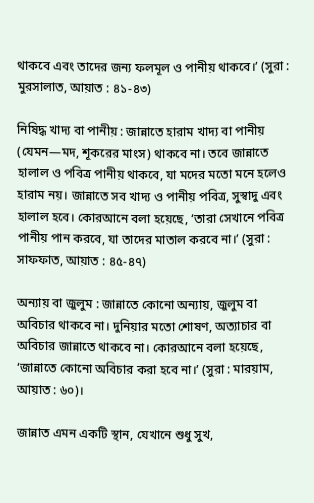থাকবে এবং তাদের জন্য ফলমূল ও পানীয় থাকবে।’ (সুরা : মুরসালাত, আয়াত : ৪১-৪৩)

নিষিদ্ধ খাদ্য বা পানীয় : জান্নাতে হারাম খাদ্য বা পানীয় (যেমন—মদ, শূকরের মাংস) থাকবে না। তবে জান্নাতে হালাল ও পবিত্র পানীয় থাকবে, যা মদের মতো মনে হলেও হারাম নয়। জান্নাতে সব খাদ্য ও পানীয় পবিত্র, সুস্বাদু এবং হালাল হবে। কোরআনে বলা হয়েছে, ‘তারা সেখানে পবিত্র পানীয় পান করবে, যা তাদের মাতাল করবে না।’ (সুরা : সাফফাত, আয়াত : ৪৫-৪৭)

অন্যায় বা জুলুম : জান্নাতে কোনো অন্যায়, জুলুম বা অবিচার থাকবে না। দুনিয়ার মতো শোষণ, অত্যাচার বা অবিচার জান্নাতে থাকবে না। কোরআনে বলা হয়েছে, ‘জান্নাতে কোনো অবিচার করা হবে না।’ (সুরা : মারয়াম, আয়াত : ৬০)।

জান্নাত এমন একটি স্থান, যেখানে শুধু সুখ,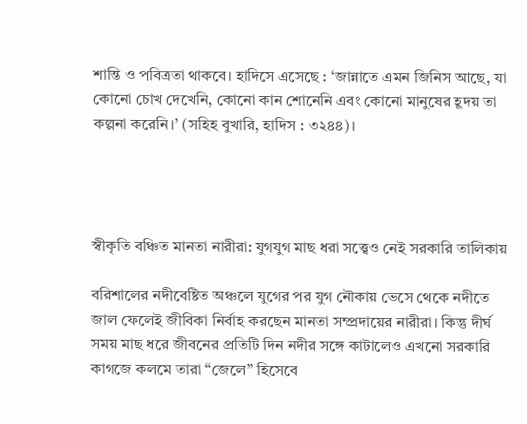শান্তি ও পবিত্রতা থাকবে। হাদিসে এসেছে : ‘জান্নাতে এমন জিনিস আছে, যা কোনো চোখ দেখেনি, কোনো কান শোনেনি এবং কোনো মানুষের হূদয় তা কল্পনা করেনি।’ (সহিহ বুখারি, হাদিস : ৩২৪৪)।




স্বীকৃতি বঞ্চিত মানতা নারীরা: যুগযুগ মাছ ধরা সত্ত্বেও নেই সরকারি তালিকায়

বরিশালের নদীবেষ্টিত অঞ্চলে যুগের পর যুগ নৌকায় ভেসে থেকে নদীতে জাল ফেলেই জীবিকা নির্বাহ করছেন মানতা সম্প্রদায়ের নারীরা। কিন্তু দীর্ঘ সময় মাছ ধরে জীবনের প্রতিটি দিন নদীর সঙ্গে কাটালেও এখনো সরকারি কাগজে কলমে তারা “জেলে” হিসেবে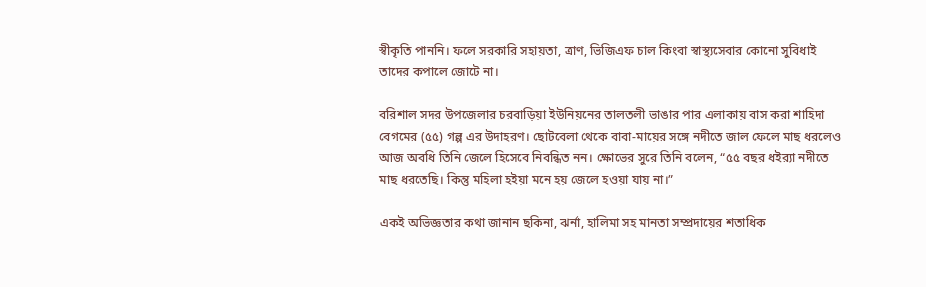স্বীকৃতি পাননি। ফলে সরকারি সহায়তা, ত্রাণ, ভিজিএফ চাল কিংবা স্বাস্থ্যসেবার কোনো সুবিধাই তাদের কপালে জোটে না।

বরিশাল সদর উপজেলার চরবাড়িয়া ইউনিয়নের তালতলী ভাঙার পার এলাকায় বাস করা শাহিদা বেগমের (৫৫) গল্প এর উদাহরণ। ছোটবেলা থেকে বাবা-মায়ের সঙ্গে নদীতে জাল ফেলে মাছ ধরলেও আজ অবধি তিনি জেলে হিসেবে নিবন্ধিত নন। ক্ষোভের সুরে তিনি বলেন, “৫৫ বছর ধইর‌্যা নদীতে মাছ ধরতেছি। কিন্তু মহিলা হইয়া মনে হয় জেলে হওয়া যায় না।”

একই অভিজ্ঞতার কথা জানান ছকিনা, ঝর্না, হালিমা সহ মানতা সম্প্রদায়ের শতাধিক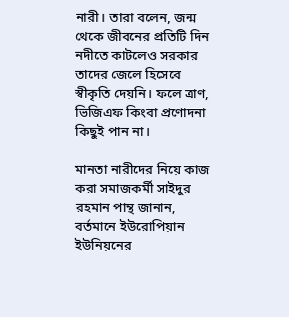নারী। তারা বলেন, জন্ম থেকে জীবনের প্রতিটি দিন নদীতে কাটলেও সরকার তাদের জেলে হিসেবে স্বীকৃতি দেয়নি। ফলে ত্রাণ, ভিজিএফ কিংবা প্রণোদনা কিছুই পান না।

মানতা নারীদের নিয়ে কাজ করা সমাজকর্মী সাইদুর রহমান পান্থ জানান, বর্তমানে ইউরোপিয়ান ইউনিয়নের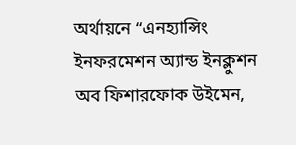অর্থায়নে “এনহ্যান্সিং ইনফরমেশন অ্যান্ড ইনক্লুশন অব ফিশারফোক উইমেন,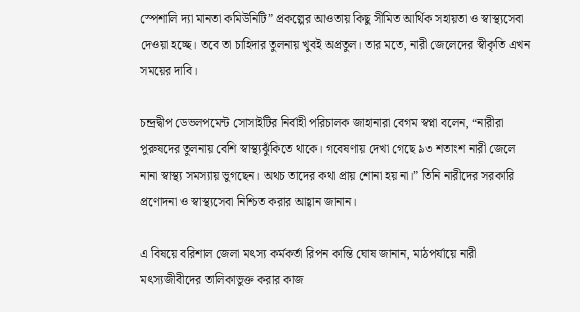স্পেশালি দ্যা মানতা কমিউনিটি” প্রকল্পের আওতায় কিছু সীমিত আর্থিক সহায়তা ও স্বাস্থ্যসেবা দেওয়া হচ্ছে। তবে তা চাহিদার তুলনায় খুবই অপ্রতুল। তার মতে, নারী জেলেদের স্বীকৃতি এখন সময়ের দাবি।

চন্দ্রদ্বীপ ডেভলপমেন্ট সোসাইটির নির্বাহী পরিচালক জাহানারা বেগম স্বপ্না বলেন, “নারীরা পুরুষদের তুলনায় বেশি স্বাস্থ্যঝুঁকিতে থাকে। গবেষণায় দেখা গেছে ৯৩ শতাংশ নারী জেলে নানা স্বাস্থ্য সমস্যায় ভুগছেন। অথচ তাদের কথা প্রায় শোনা হয় না।” তিনি নারীদের সরকারি প্রণোদনা ও স্বাস্থ্যসেবা নিশ্চিত করার আহ্বান জানান।

এ বিষয়ে বরিশাল জেলা মৎস্য কর্মকর্তা রিপন কান্তি ঘোষ জানান, মাঠপর্যায়ে নারী মৎস্যজীবীদের তালিকাভুক্ত করার কাজ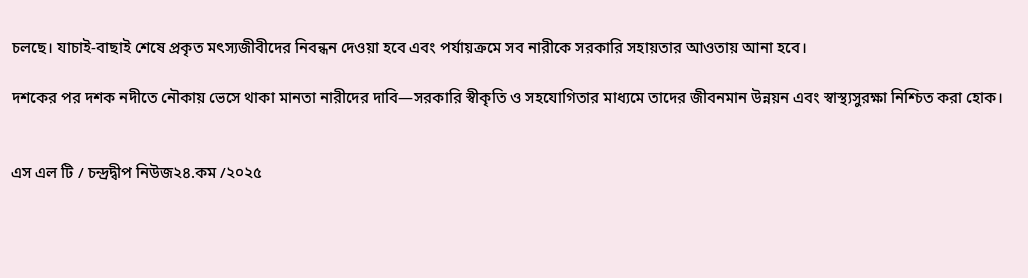চলছে। যাচাই-বাছাই শেষে প্রকৃত মৎস্যজীবীদের নিবন্ধন দেওয়া হবে এবং পর্যায়ক্রমে সব নারীকে সরকারি সহায়তার আওতায় আনা হবে।

দশকের পর দশক নদীতে নৌকায় ভেসে থাকা মানতা নারীদের দাবি—সরকারি স্বীকৃতি ও সহযোগিতার মাধ্যমে তাদের জীবনমান উন্নয়ন এবং স্বাস্থ্যসুরক্ষা নিশ্চিত করা হোক।


এস এল টি / চন্দ্রদ্বীপ নিউজ২৪.কম /২০২৫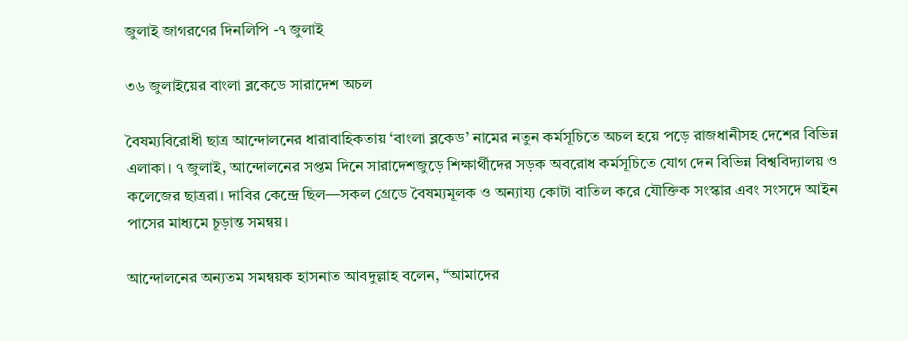জুলাই জাগরণের দিনলিপি -৭ জুলাই

৩৬ জুলাইয়ের বাংলা ব্লকেডে সারাদেশ অচল

বৈষম্যবিরোধী ছাত্র আন্দোলনের ধারাবাহিকতায় ‘বাংলা ব্লকেড’ নামের নতুন কর্মসূচিতে অচল হয়ে পড়ে রাজধানীসহ দেশের বিভিন্ন এলাকা। ৭ জুলাই, আন্দোলনের সপ্তম দিনে সারাদেশজুড়ে শিক্ষার্থীদের সড়ক অবরোধ কর্মসূচিতে যোগ দেন বিভিন্ন বিশ্ববিদ্যালয় ও কলেজের ছাত্ররা। দাবির কেন্দ্রে ছিল—সকল গ্রেডে বৈষম্যমূলক ও অন্যায্য কোটা বাতিল করে যৌক্তিক সংস্কার এবং সংসদে আইন পাসের মাধ্যমে চূড়ান্ত সমন্বয়।

আন্দোলনের অন্যতম সমন্বয়ক হাসনাত আবদুল্লাহ বলেন, “আমাদের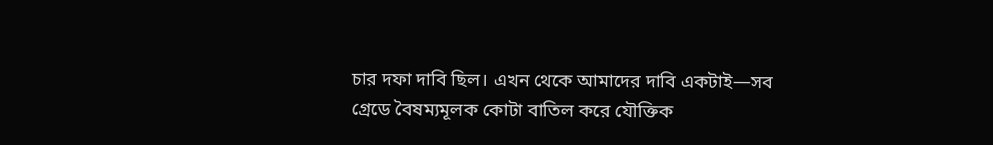চার দফা দাবি ছিল। এখন থেকে আমাদের দাবি একটাই—সব গ্রেডে বৈষম্যমূলক কোটা বাতিল করে যৌক্তিক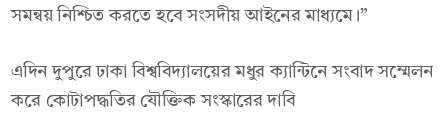সমন্বয় নিশ্চিত করতে হবে সংসদীয় আইনের মাধ্যমে।”

এদিন দুপুরে ঢাকা বিশ্ববিদ্যালয়ের মধুর ক্যান্টিনে সংবাদ সম্মেলন করে কোটাপদ্ধতির যৌক্তিক সংস্কারের দাবি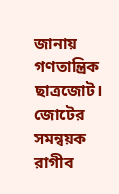জানায় গণতান্ত্রিক ছাত্রজোট। জোটের সমন্বয়ক রাগীব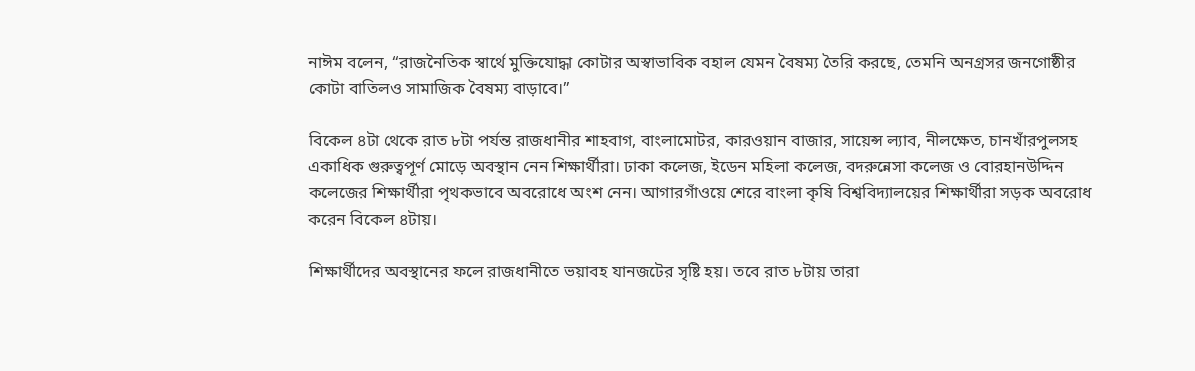নাঈম বলেন, “রাজনৈতিক স্বার্থে মুক্তিযোদ্ধা কোটার অস্বাভাবিক বহাল যেমন বৈষম্য তৈরি করছে, তেমনি অনগ্রসর জনগোষ্ঠীর কোটা বাতিলও সামাজিক বৈষম্য বাড়াবে।”

বিকেল ৪টা থেকে রাত ৮টা পর্যন্ত রাজধানীর শাহবাগ, বাংলামোটর, কারওয়ান বাজার, সায়েন্স ল্যাব, নীলক্ষেত, চানখাঁরপুলসহ একাধিক গুরুত্বপূর্ণ মোড়ে অবস্থান নেন শিক্ষার্থীরা। ঢাকা কলেজ, ইডেন মহিলা কলেজ, বদরুন্নেসা কলেজ ও বোরহানউদ্দিন কলেজের শিক্ষার্থীরা পৃথকভাবে অবরোধে অংশ নেন। আগারগাঁওয়ে শেরে বাংলা কৃষি বিশ্ববিদ্যালয়ের শিক্ষার্থীরা সড়ক অবরোধ করেন বিকেল ৪টায়।

শিক্ষার্থীদের অবস্থানের ফলে রাজধানীতে ভয়াবহ যানজটের সৃষ্টি হয়। তবে রাত ৮টায় তারা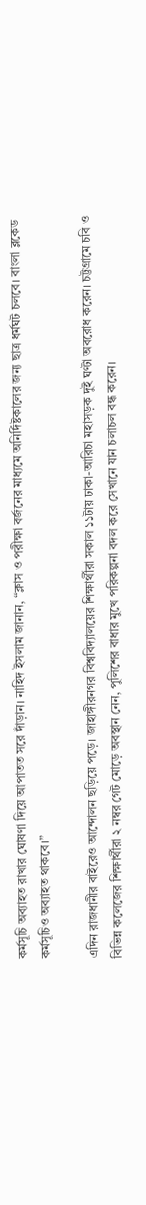কর্মসূচি অব্যাহত রাখার ঘোষণা দিয়ে আপাতত সরে দাঁড়ান। নাহিদ ইসলাম জানান, “ক্লাস ও পরীক্ষা বর্জনের মাধ্যমে অনির্দিষ্টকালের জন্য ছাত্র ধর্মঘট চলবে। বাংলা ব্লকেড কর্মসূচিও অব্যাহত থাকবে।”

এদিন রাজধানীর বাইরেও আন্দোলন ছড়িয়ে পড়ে। জাহাঙ্গীরনগর বিশ্ববিদ্যালয়ের শিক্ষার্থীরা সকাল ১১টায় ঢাকা-আরিচা মহাসড়ক দুই ঘণ্টা অবরোধ করেন। চট্টগ্রামে চবি ও বিভিন্ন কলেজের শিক্ষার্থীরা ২ নম্বর গেট মোড়ে অবস্থান নেন, পুলিশের বাধার মুখে পরিকল্পনা বদল করে সেখানে যান চলাচল বন্ধ করেন।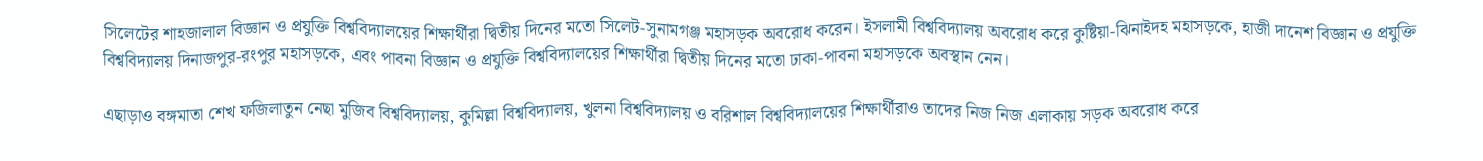সিলেটের শাহজালাল বিজ্ঞান ও প্রযুক্তি বিশ্ববিদ্যালয়ের শিক্ষার্থীরা দ্বিতীয় দিনের মতো সিলেট-সুনামগঞ্জ মহাসড়ক অবরোধ করেন। ইসলামী বিশ্ববিদ্যালয় অবরোধ করে কুষ্টিয়া-ঝিনাইদহ মহাসড়কে, হাজী দানেশ বিজ্ঞান ও প্রযুক্তি বিশ্ববিদ্যালয় দিনাজপুর-রংপুর মহাসড়কে, এবং পাবনা বিজ্ঞান ও প্রযুক্তি বিশ্ববিদ্যালয়ের শিক্ষার্থীরা দ্বিতীয় দিনের মতো ঢাকা-পাবনা মহাসড়কে অবস্থান নেন।

এছাড়াও বঙ্গমাতা শেখ ফজিলাতুন নেছা মুজিব বিশ্ববিদ্যালয়, কুমিল্লা বিশ্ববিদ্যালয়, খুলনা বিশ্ববিদ্যালয় ও বরিশাল বিশ্ববিদ্যালয়ের শিক্ষার্থীরাও তাদের নিজ নিজ এলাকায় সড়ক অবরোধ করে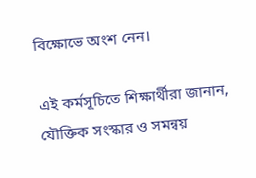বিক্ষোভে অংশ নেন।

এই কর্মসূচিতে শিক্ষার্থীরা জানান, যৌক্তিক সংস্কার ও সমন্বয়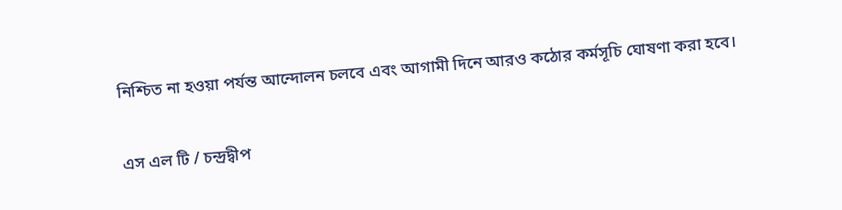নিশ্চিত না হওয়া পর্যন্ত আন্দোলন চলবে এবং আগামী দিনে আরও কঠোর কর্মসূচি ঘোষণা করা হবে।

এস এল টি / চন্দ্রদ্বীপ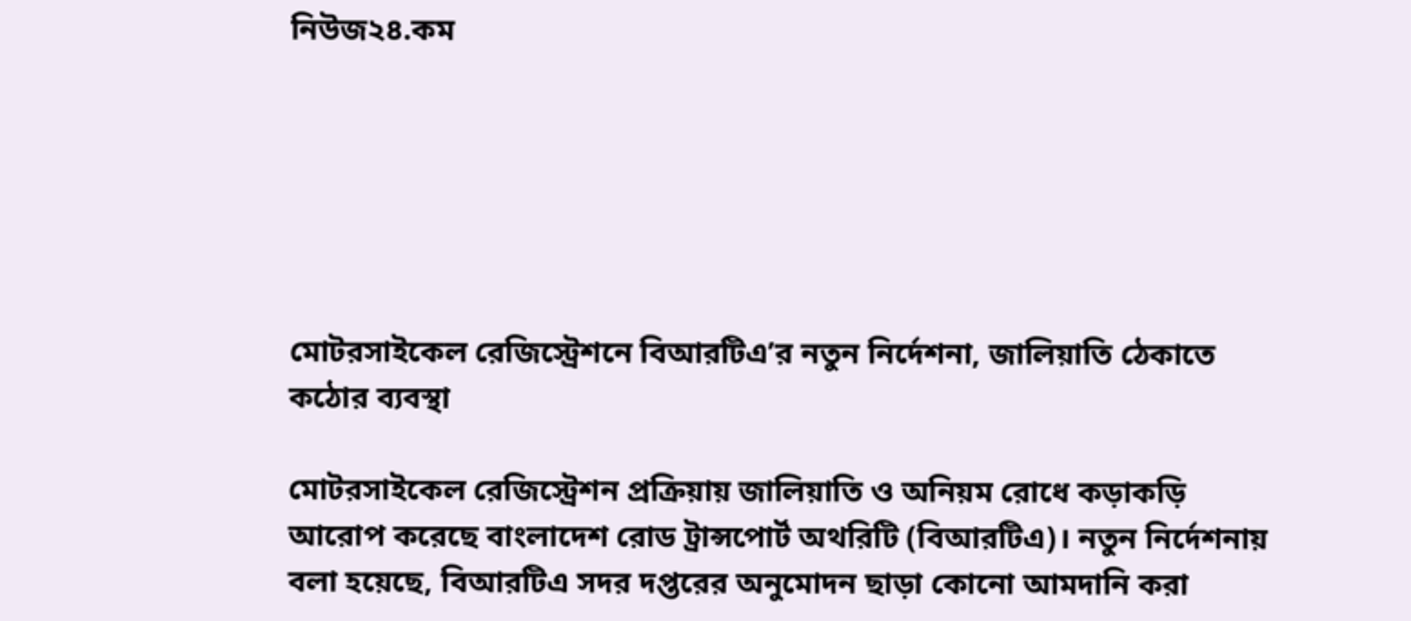নিউজ২৪.কম






মোটরসাইকেল রেজিস্ট্রেশনে বিআরটিএ’র নতুন নির্দেশনা, জালিয়াতি ঠেকাতে কঠোর ব্যবস্থা

মোটরসাইকেল রেজিস্ট্রেশন প্রক্রিয়ায় জালিয়াতি ও অনিয়ম রোধে কড়াকড়ি আরোপ করেছে বাংলাদেশ রোড ট্রান্সপোর্ট অথরিটি (বিআরটিএ)। নতুন নির্দেশনায় বলা হয়েছে, বিআরটিএ সদর দপ্তরের অনুমোদন ছাড়া কোনো আমদানি করা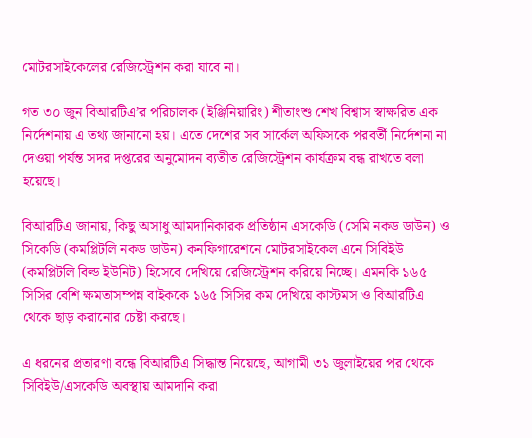মোটরসাইকেলের রেজিস্ট্রেশন করা যাবে না।

গত ৩০ জুন বিআরটিএ’র পরিচালক (ইঞ্জিনিয়ারিং) শীতাংশু শেখ বিশ্বাস স্বাক্ষরিত এক নির্দেশনায় এ তথ্য জানানো হয়। এতে দেশের সব সার্কেল অফিসকে পরবর্তী নির্দেশনা না দেওয়া পর্যন্ত সদর দপ্তরের অনুমোদন ব্যতীত রেজিস্ট্রেশন কার্যক্রম বন্ধ রাখতে বলা হয়েছে।

বিআরটিএ জানায়, কিছু অসাধু আমদানিকারক প্রতিষ্ঠান এসকেডি (সেমি নকড ডাউন) ও সিকেডি (কমপ্লিটলি নকড ডাউন) কনফিগারেশনে মোটরসাইকেল এনে সিবিইউ (কমপ্লিটলি বিল্ড ইউনিট) হিসেবে দেখিয়ে রেজিস্ট্রেশন করিয়ে নিচ্ছে। এমনকি ১৬৫ সিসির বেশি ক্ষমতাসম্পন্ন বাইককে ১৬৫ সিসির কম দেখিয়ে কাস্টমস ও বিআরটিএ থেকে ছাড় করানোর চেষ্টা করছে।

এ ধরনের প্রতারণা বন্ধে বিআরটিএ সিদ্ধান্ত নিয়েছে, আগামী ৩১ জুলাইয়ের পর থেকে সিবিইউ/এসকেডি অবস্থায় আমদানি করা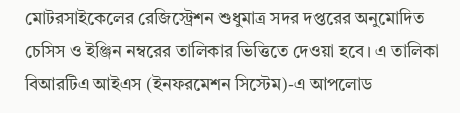মোটরসাইকেলের রেজিস্ট্রেশন শুধুমাত্র সদর দপ্তরের অনুমোদিত চেসিস ও ইঞ্জিন নম্বরের তালিকার ভিত্তিতে দেওয়া হবে। এ তালিকা বিআরটিএ আইএস (ইনফরমেশন সিস্টেম)-এ আপলোড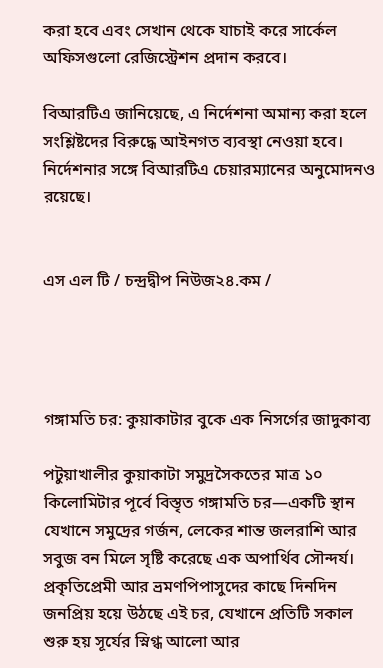করা হবে এবং সেখান থেকে যাচাই করে সার্কেল অফিসগুলো রেজিস্ট্রেশন প্রদান করবে।

বিআরটিএ জানিয়েছে, এ নির্দেশনা অমান্য করা হলে সংশ্লিষ্টদের বিরুদ্ধে আইনগত ব্যবস্থা নেওয়া হবে। নির্দেশনার সঙ্গে বিআরটিএ চেয়ারম্যানের অনুমোদনও রয়েছে।


এস এল টি / চন্দ্রদ্বীপ নিউজ২৪.কম /




গঙ্গামতি চর: কুয়াকাটার বুকে এক নিসর্গের জাদুকাব্য

পটুয়াখালীর কুয়াকাটা সমুদ্রসৈকতের মাত্র ১০ কিলোমিটার পূর্বে বিস্তৃত গঙ্গামতি চর—একটি স্থান যেখানে সমুদ্রের গর্জন, লেকের শান্ত জলরাশি আর সবুজ বন মিলে সৃষ্টি করেছে এক অপার্থিব সৌন্দর্য। প্রকৃতিপ্রেমী আর ভ্রমণপিপাসুদের কাছে দিনদিন জনপ্রিয় হয়ে উঠছে এই চর, যেখানে প্রতিটি সকাল শুরু হয় সূর্যের স্নিগ্ধ আলো আর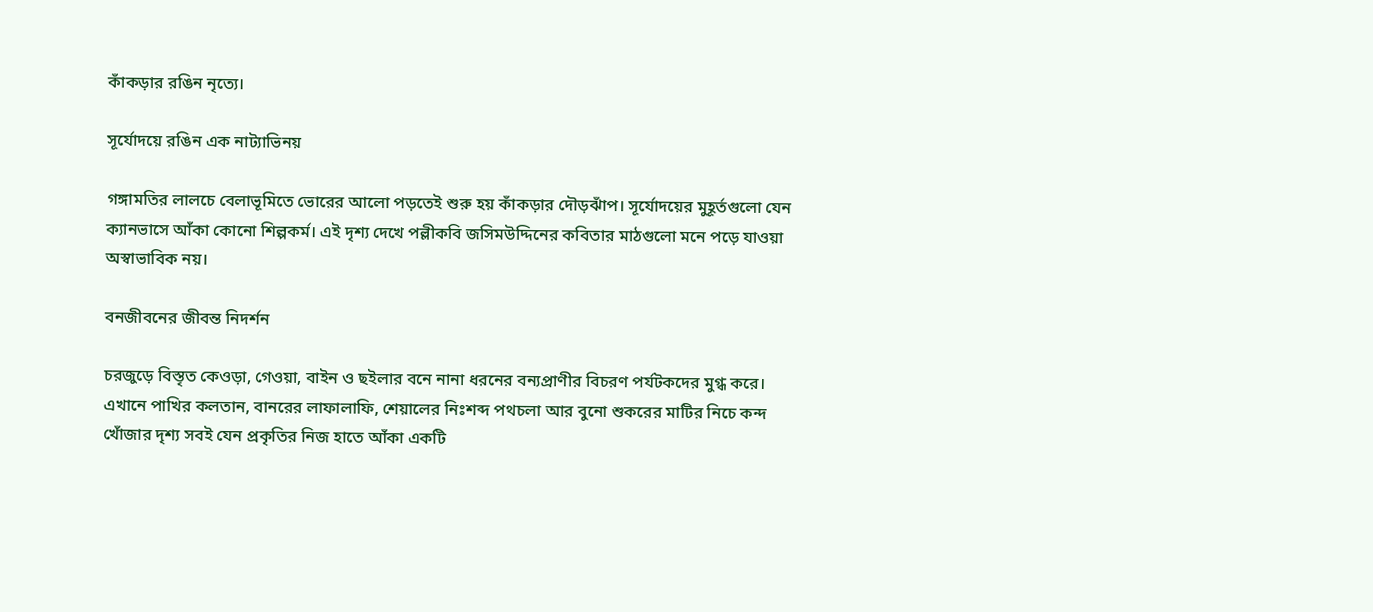কাঁকড়ার রঙিন নৃত্যে।

সূর্যোদয়ে রঙিন এক নাট্যাভিনয়

গঙ্গামতির লালচে বেলাভূমিতে ভোরের আলো পড়তেই শুরু হয় কাঁকড়ার দৌড়ঝাঁপ। সূর্যোদয়ের মুহূর্তগুলো যেন ক্যানভাসে আঁকা কোনো শিল্পকর্ম। এই দৃশ্য দেখে পল্লীকবি জসিমউদ্দিনের কবিতার মাঠগুলো মনে পড়ে যাওয়া অস্বাভাবিক নয়।

বনজীবনের জীবন্ত নিদর্শন

চরজুড়ে বিস্তৃত কেওড়া, গেওয়া, বাইন ও ছইলার বনে নানা ধরনের বন্যপ্রাণীর বিচরণ পর্যটকদের মুগ্ধ করে। এখানে পাখির কলতান, বানরের লাফালাফি, শেয়ালের নিঃশব্দ পথচলা আর বুনো শুকরের মাটির নিচে কন্দ খোঁজার দৃশ্য সবই যেন প্রকৃতির নিজ হাতে আঁকা একটি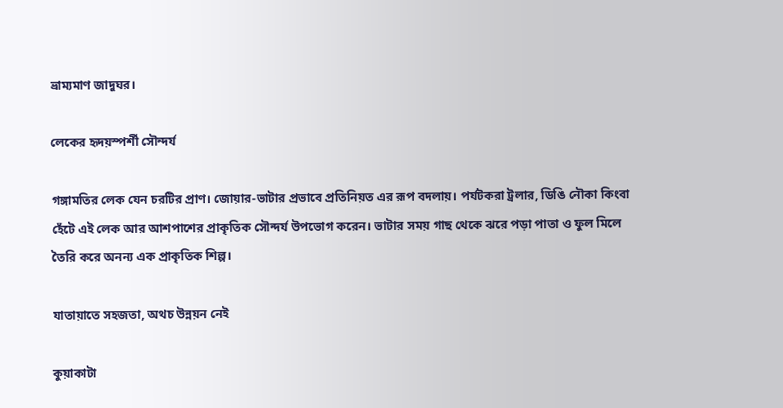ভ্রাম্যমাণ জাদুঘর।

লেকের হৃদয়স্পর্শী সৌন্দর্য

গঙ্গামতির লেক যেন চরটির প্রাণ। জোয়ার-ভাটার প্রভাবে প্রতিনিয়ত এর রূপ বদলায়। পর্যটকরা ট্রলার, ডিঙি নৌকা কিংবা হেঁটে এই লেক আর আশপাশের প্রাকৃতিক সৌন্দর্য উপভোগ করেন। ভাটার সময় গাছ থেকে ঝরে পড়া পাতা ও ফুল মিলে তৈরি করে অনন্য এক প্রাকৃতিক শিল্প।

যাতায়াতে সহজতা, অথচ উন্নয়ন নেই

কুয়াকাটা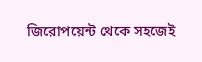জিরোপয়েন্ট থেকে সহজেই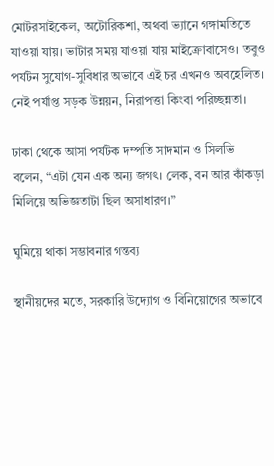মোটরসাইকেল, অটোরিকশা, অথবা ভ্যানে গঙ্গামতিতে যাওয়া যায়। ভাটার সময় যাওয়া যায় মাইক্রোবাসেও। তবুও পর্যটন সুযোগ-সুবিধার অভাবে এই চর এখনও অবহেলিত। নেই পর্যাপ্ত সড়ক উন্নয়ন, নিরাপত্তা কিংবা পরিচ্ছন্নতা।

ঢাকা থেকে আসা পর্যটক দম্পতি সাদমান ও সিলভি বলেন, “এটা যেন এক অন্য জগৎ। লেক, বন আর কাঁকড়া মিলিয়ে অভিজ্ঞতাটা ছিল অসাধারণ।”

ঘুমিয়ে থাকা সম্ভাবনার গন্তব্য

স্থানীয়দের মতে, সরকারি উদ্যোগ ও বিনিয়োগের অভাবে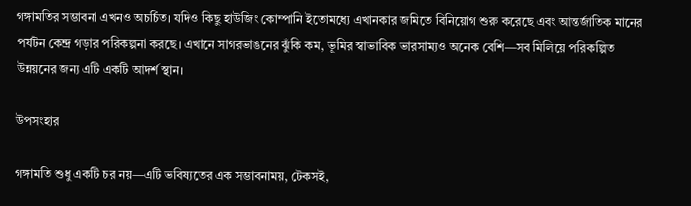গঙ্গামতির সম্ভাবনা এখনও অচর্চিত। যদিও কিছু হাউজিং কোম্পানি ইতোমধ্যে এখানকার জমিতে বিনিয়োগ শুরু করেছে এবং আন্তর্জাতিক মানের পর্যটন কেন্দ্র গড়ার পরিকল্পনা করছে। এখানে সাগরভাঙনের ঝুঁকি কম, ভূমির স্বাভাবিক ভারসাম্যও অনেক বেশি—সব মিলিয়ে পরিকল্পিত উন্নয়নের জন্য এটি একটি আদর্শ স্থান।

উপসংহার

গঙ্গামতি শুধু একটি চর নয়—এটি ভবিষ্যতের এক সম্ভাবনাময়, টেকসই,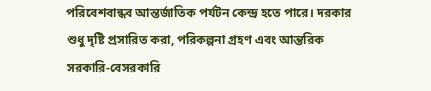পরিবেশবান্ধব আন্তর্জাতিক পর্যটন কেন্দ্র হতে পারে। দরকার শুধু দৃষ্টি প্রসারিত করা, পরিকল্পনা গ্রহণ এবং আন্তরিক সরকারি-বেসরকারি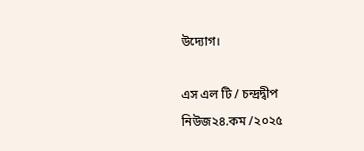উদ্যোগ।

এস এল টি / চন্দ্রদ্বীপ নিউজ২৪.কম /২০২৫